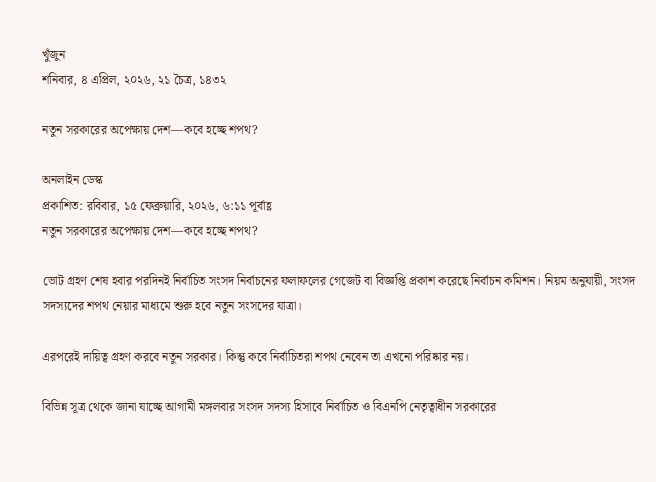খুঁজুন
শনিবার, ৪ এপ্রিল, ২০২৬, ২১ চৈত্র, ১৪৩২

নতুন সরকারের অপেক্ষায় দেশ—কবে হচ্ছে শপথ?

অনলাইন ডেস্ক
প্রকাশিত: রবিবার, ১৫ ফেব্রুয়ারি, ২০২৬, ৬:১১ পূর্বাহ্ণ
নতুন সরকারের অপেক্ষায় দেশ—কবে হচ্ছে শপথ?

ভোট গ্রহণ শেষ হবার পরদিনই নির্বাচিত সংসদ নির্বাচনের ফলাফলের গেজেট বা বিজ্ঞপ্তি প্রকাশ করেছে নির্বাচন কমিশন। নিয়ম অনুযায়ী, সংসদ সদস্যদের শপথ নেয়ার মাধ্যমে শুরু হবে নতুন সংসদের যাত্রা।

এরপরেই দায়িত্ব গ্রহণ করবে নতুন সরকার। কিন্তু কবে নির্বাচিতরা শপথ নেবেন তা এখনো পরিষ্কার নয়।

বিভিন্ন সূত্র থেকে জানা যাচ্ছে আগামী মঙ্গলবার সংসদ সদস্য হিসাবে নির্বাচিত ও বিএনপি নেতৃত্বাধীন সরকারের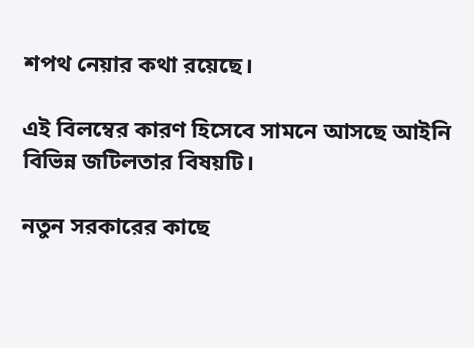শপথ নেয়ার কথা রয়েছে।

এই বিলম্বের কারণ হিসেবে সামনে আসছে আইনি বিভিন্ন জটিলতার বিষয়টি।

নতুন সরকারের কাছে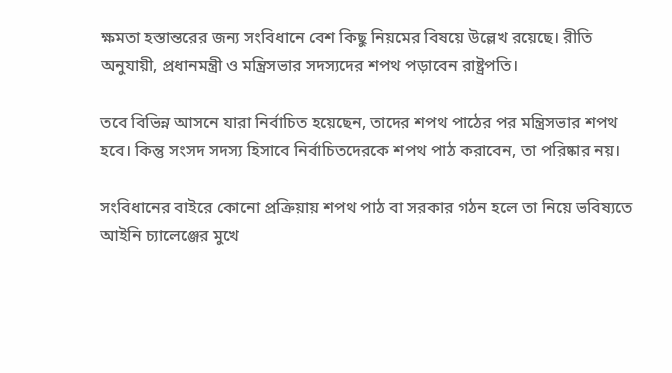ক্ষমতা হস্তান্তরের জন্য সংবিধানে বেশ কিছু নিয়মের বিষয়ে উল্লেখ রয়েছে। রীতি অনুযায়ী, প্রধানমন্ত্রী ও মন্ত্রিসভার সদস্যদের শপথ পড়াবেন রাষ্ট্রপতি।

তবে বিভিন্ন আসনে যারা নির্বাচিত হয়েছেন, তাদের শপথ পাঠের পর মন্ত্রিসভার শপথ হবে। কিন্তু সংসদ সদস্য হিসাবে নির্বাচিতদেরকে শপথ পাঠ করাবেন, তা পরিষ্কার নয়।

সংবিধানের বাইরে কোনো প্রক্রিয়ায় শপথ পাঠ বা সরকার গঠন হলে তা নিয়ে ভবিষ্যতে আইনি চ্যালেঞ্জের মুখে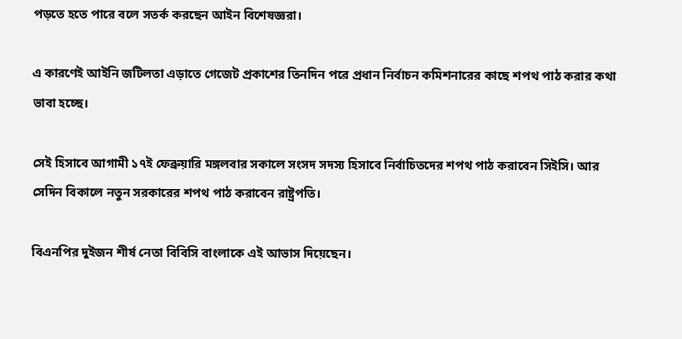পড়তে হতে পারে বলে সতর্ক করছেন আইন বিশেষজ্ঞরা।

এ কারণেই আইনি জটিলতা এড়াতে গেজেট প্রকাশের তিনদিন পরে প্রধান নির্বাচন কমিশনারের কাছে শপথ পাঠ করার কথা ভাবা হচ্ছে।

সেই হিসাবে আগামী ১৭ই ফেব্রুয়ারি মঙ্গলবার সকালে সংসদ সদস্য হিসাবে নির্বাচিতদের শপথ পাঠ করাবেন সিইসি। আর সেদিন বিকালে নতুন সরকারের শপথ পাঠ করাবেন রাষ্ট্রপতি।

বিএনপির দুইজন শীর্ষ নেতা বিবিসি বাংলাকে এই আভাস দিয়েছেন।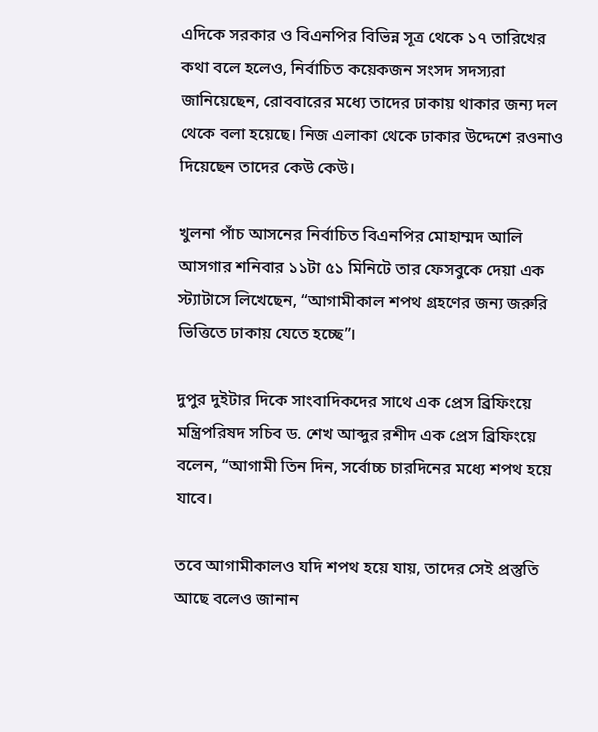এদিকে সরকার ও বিএনপির বিভিন্ন সূত্র থেকে ১৭ তারিখের কথা বলে হলেও, নির্বাচিত কয়েকজন সংসদ সদস্যরা জানিয়েছেন, রোববারের মধ্যে তাদের ঢাকায় থাকার জন্য দল থেকে বলা হয়েছে। নিজ এলাকা থেকে ঢাকার উদ্দেশে রওনাও দিয়েছেন তাদের কেউ কেউ।

খুলনা পাঁচ আসনের নির্বাচিত বিএনপির মোহাম্মদ আলি আসগার শনিবার ১১টা ৫১ মিনিটে তার ফেসবুকে দেয়া এক স্ট্যাটাসে লিখেছেন, “আগামীকাল শপথ গ্রহণের জন্য জরুরি ভিত্তিতে ঢাকায় যেতে হচ্ছে”।

দুপুর দুইটার দিকে সাংবাদিকদের সাথে এক প্রেস ব্রিফিংয়ে মন্ত্রিপরিষদ সচিব ড. শেখ আব্দুর রশীদ এক প্রেস ব্রিফিংয়ে বলেন, “আগামী তিন দিন, সর্বোচ্চ চারদিনের মধ্যে শপথ হয়ে যাবে।

তবে আগামীকালও যদি শপথ হয়ে যায়, তাদের সেই প্রস্তুতি আছে বলেও জানান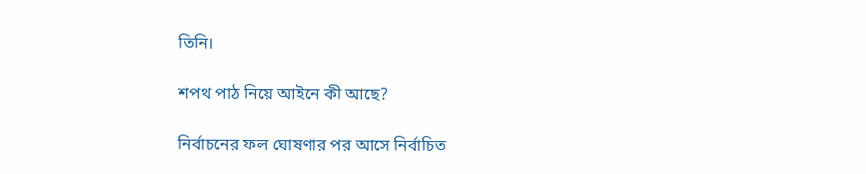তিনি।

শপথ পাঠ নিয়ে আইনে কী আছে?

নির্বাচনের ফল ঘোষণার পর আসে নির্বাচিত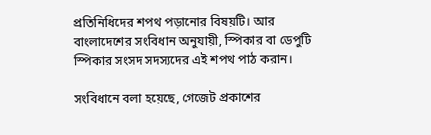প্রতিনিধিদের শপথ পড়ানোর বিষয়টি। আর বাংলাদেশের সংবিধান অনুযায়ী, স্পিকার বা ডেপুটি স্পিকার সংসদ সদস্যদের এই শপথ পাঠ করান।

সংবিধানে বলা হয়েছে, গেজেট প্রকাশের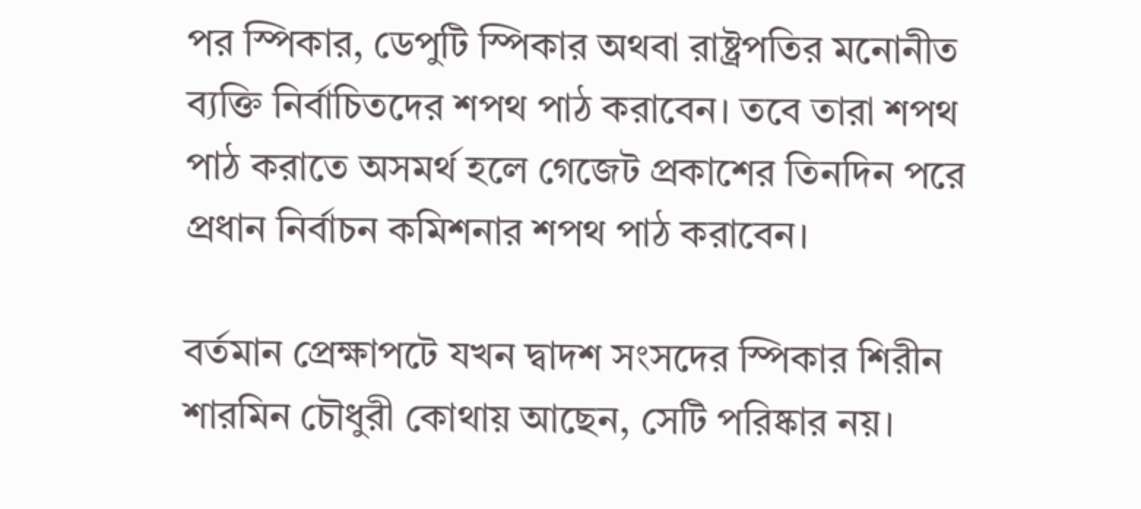পর স্পিকার, ডেপুটি স্পিকার অথবা রাষ্ট্রপতির মনোনীত ব্যক্তি নির্বাচিতদের শপথ পাঠ করাবেন। তবে তারা শপথ পাঠ করাতে অসমর্থ হলে গেজেট প্রকাশের তিনদিন পরে প্রধান নির্বাচন কমিশনার শপথ পাঠ করাবেন।

বর্তমান প্রেক্ষাপটে যখন দ্বাদশ সংসদের স্পিকার শিরীন শারমিন চৌধুরী কোথায় আছেন, সেটি পরিষ্কার নয়।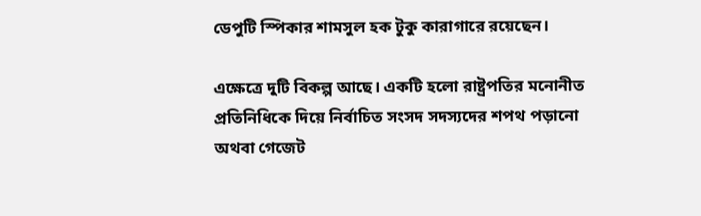ডেপুটি স্পিকার শামসুল হক টুকু কারাগারে রয়েছেন।

এক্ষেত্রে দুটি বিকল্প আছে। একটি হলো রাষ্ট্রপতির মনোনীত প্রতিনিধিকে দিয়ে নির্বাচিত সংসদ সদস্যদের শপথ পড়ানো অথবা গেজেট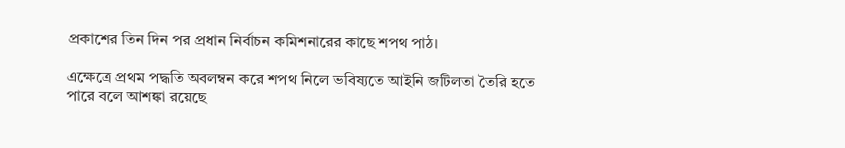প্রকাশের তিন দিন পর প্রধান নির্বাচন কমিশনারের কাছে শপথ পাঠ।

এক্ষেত্রে প্রথম পদ্ধতি অবলম্বন করে শপথ নিলে ভবিষ্যতে আইনি জটিলতা তৈরি হতে পারে বলে আশঙ্কা রয়েছে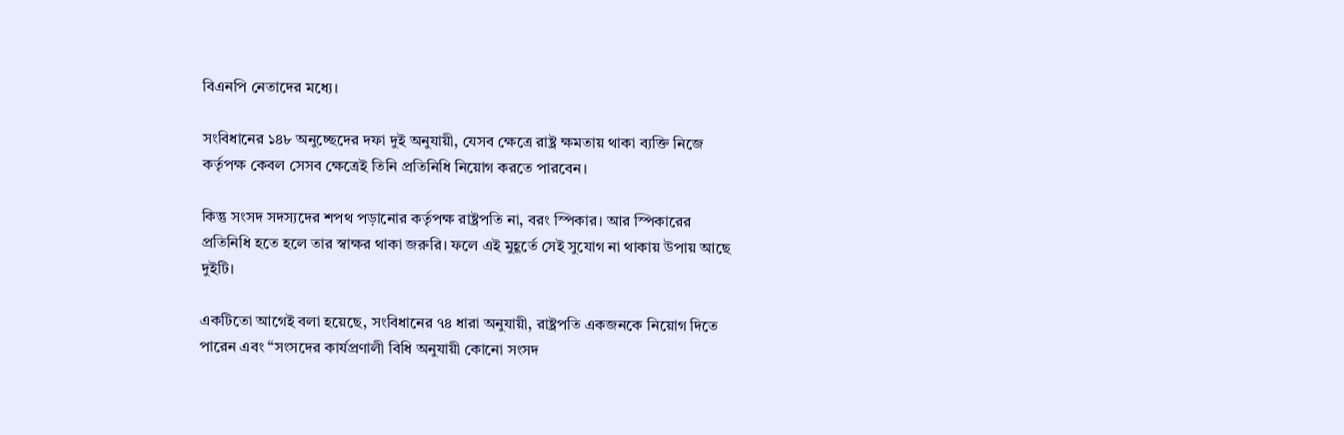বিএনপি নেতাদের মধ্যে।

সংবিধানের ১৪৮ অনুচ্ছেদের দফা দুই অনুযায়ী, যেসব ক্ষেত্রে রাষ্ট্র ক্ষমতায় থাকা ব্যক্তি নিজে কর্তৃপক্ষ কেবল সেসব ক্ষেত্রেই তিনি প্রতিনিধি নিয়োগ করতে পারবেন।

কিন্তু সংসদ সদস্যদের শপথ পড়ানোর কর্তৃপক্ষ রাষ্ট্রপতি না, বরং স্পিকার। আর স্পিকারের প্রতিনিধি হতে হলে তার স্বাক্ষর থাকা জরুরি। ফলে এই মুহূর্তে সেই সুযোগ না থাকায় উপায় আছে দুইটি।

একটিতো আগেই বলা হয়েছে, সংবিধানের ৭৪ ধারা অনুযায়ী, রাষ্ট্রপতি একজনকে নিয়োগ দিতে পারেন এবং “সংসদের কার্যপ্রণালী বিধি অনুযায়ী কোনো সংসদ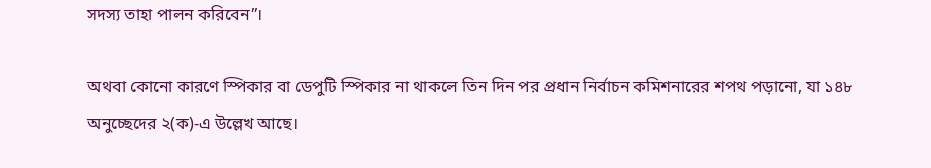সদস্য তাহা পালন করিবেন”।

অথবা কোনো কারণে স্পিকার বা ডেপুটি স্পিকার না থাকলে তিন দিন পর প্রধান নির্বাচন কমিশনারের শপথ পড়ানো, যা ১৪৮ অনুচ্ছেদের ২(ক)-এ উল্লেখ আছে।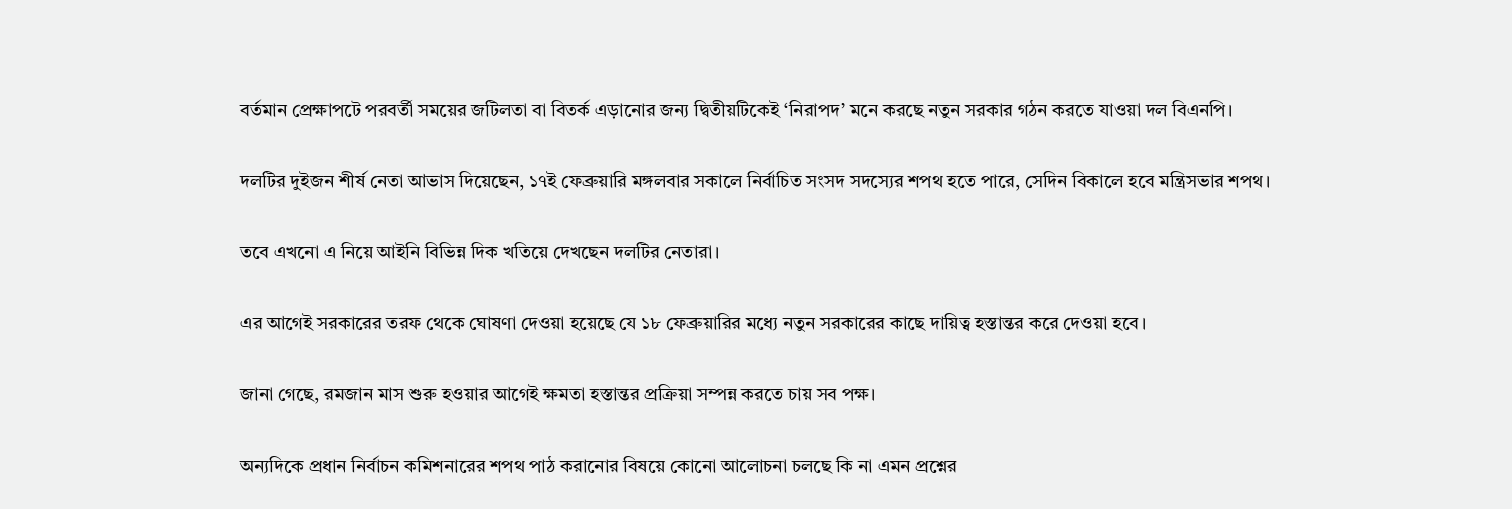বর্তমান প্রেক্ষাপটে পরবর্তী সময়ের জটিলতা বা বিতর্ক এড়ানোর জন্য দ্বিতীয়টিকেই ‘নিরাপদ’ মনে করছে নতুন সরকার গঠন করতে যাওয়া দল বিএনপি।

দলটির দুইজন শীর্ষ নেতা আভাস দিয়েছেন, ১৭ই ফেব্রুয়ারি মঙ্গলবার সকালে নির্বাচিত সংসদ সদস্যের শপথ হতে পারে, সেদিন বিকালে হবে মন্ত্রিসভার শপথ।

তবে এখনো এ নিয়ে আইনি বিভিন্ন দিক খতিয়ে দেখছেন দলটির নেতারা।

এর আগেই সরকারের তরফ থেকে ঘোষণা দেওয়া হয়েছে যে ১৮ ফেব্রুয়ারির মধ্যে নতুন সরকারের কাছে দায়িত্ব হস্তান্তর করে দেওয়া হবে।

জানা গেছে, রমজান মাস শুরু হওয়ার আগেই ক্ষমতা হস্তান্তর প্রক্রিয়া সম্পন্ন করতে চায় সব পক্ষ।

অন্যদিকে প্রধান নির্বাচন কমিশনারের শপথ পাঠ করানোর বিষয়ে কোনো আলোচনা চলছে কি না এমন প্রশ্নের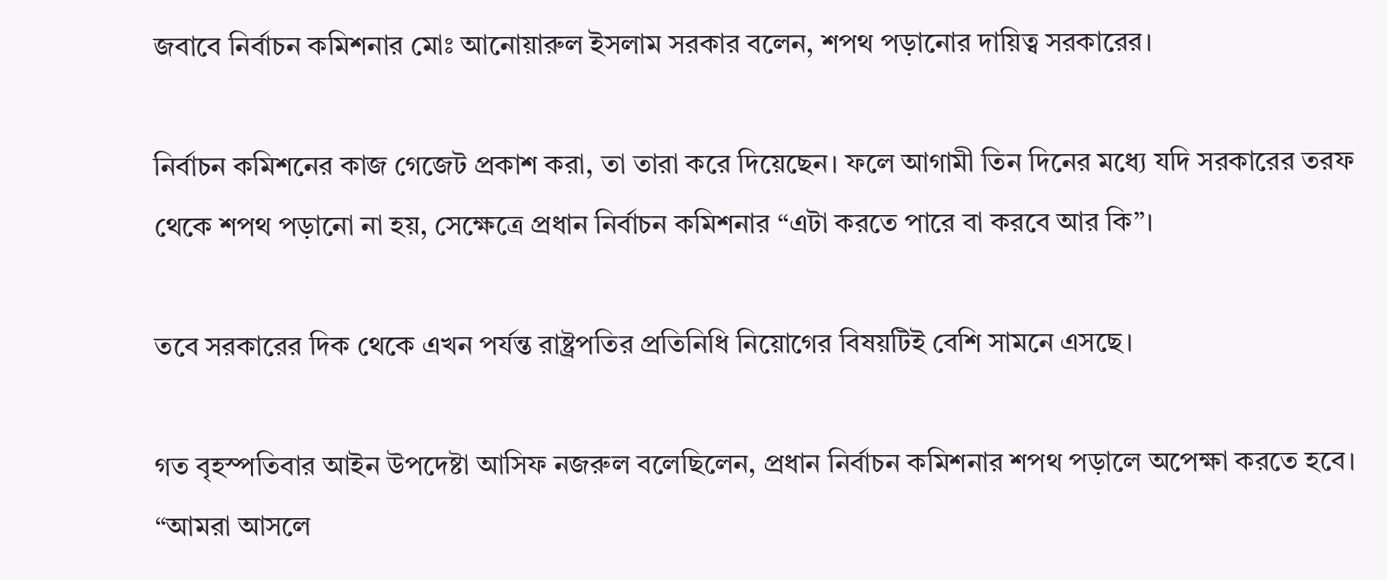জবাবে নির্বাচন কমিশনার মোঃ আনোয়ারুল ইসলাম সরকার বলেন, শপথ পড়ানোর দায়িত্ব সরকারের।

নির্বাচন কমিশনের কাজ গেজেট প্রকাশ করা, তা তারা করে দিয়েছেন। ফলে আগামী তিন দিনের মধ্যে যদি সরকারের তরফ থেকে শপথ পড়ানো না হয়, সেক্ষেত্রে প্রধান নির্বাচন কমিশনার “এটা করতে পারে বা করবে আর কি”।

তবে সরকারের দিক থেকে এখন পর্যন্ত রাষ্ট্রপতির প্রতিনিধি নিয়োগের বিষয়টিই বেশি সামনে এসছে।

গত বৃহস্পতিবার আইন উপদেষ্টা আসিফ নজরুল বলেছিলেন, প্রধান নির্বাচন কমিশনার শপথ পড়ালে অপেক্ষা করতে হবে। “আমরা আসলে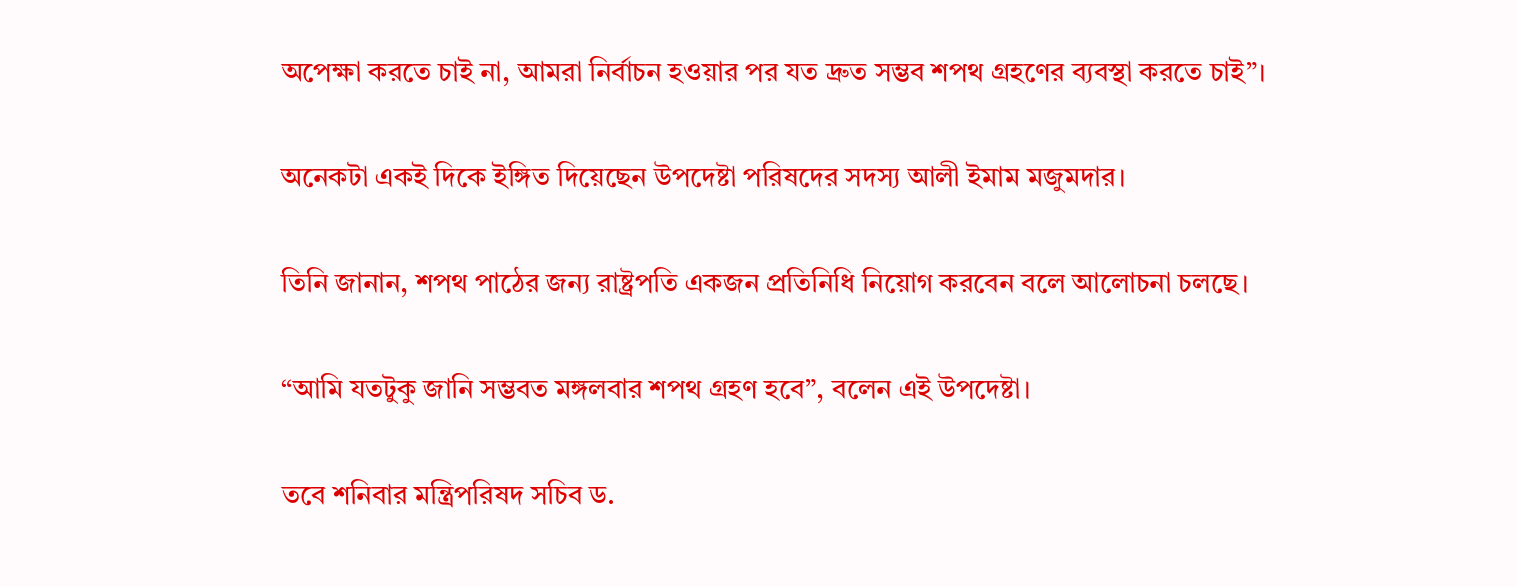অপেক্ষা করতে চাই না, আমরা নির্বাচন হওয়ার পর যত দ্রুত সম্ভব শপথ গ্রহণের ব্যবস্থা করতে চাই”।

অনেকটা একই দিকে ইঙ্গিত দিয়েছেন উপদেষ্টা পরিষদের সদস্য আলী ইমাম মজুমদার।

তিনি জানান, শপথ পাঠের জন্য রাষ্ট্রপতি একজন প্রতিনিধি নিয়োগ করবেন বলে আলোচনা চলছে।

“আমি যতটুকু জানি সম্ভবত মঙ্গলবার শপথ গ্রহণ হবে”, বলেন এই উপদেষ্টা।

তবে শনিবার মন্ত্রিপরিষদ সচিব ড.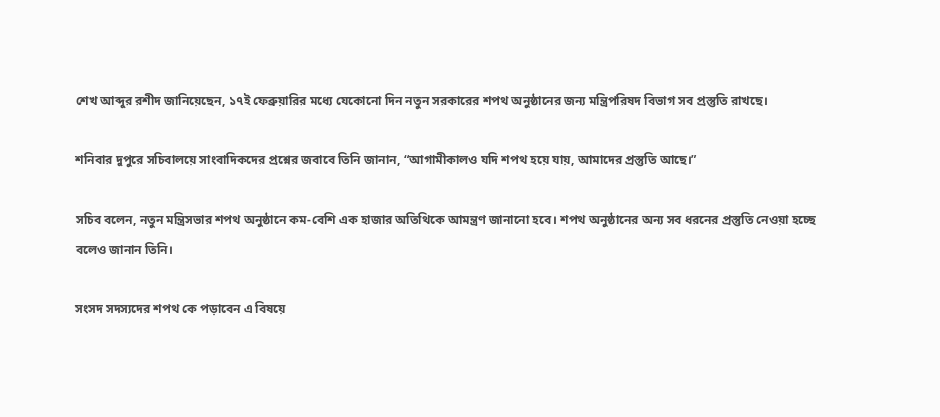শেখ আব্দুর রশীদ জানিয়েছেন, ১৭ই ফেব্রুয়ারির মধ্যে যেকোনো দিন নতুন সরকারের শপথ অনুষ্ঠানের জন্য মন্ত্রিপরিষদ বিভাগ সব প্রস্তুতি রাখছে।

শনিবার দুপুরে সচিবালয়ে সাংবাদিকদের প্রশ্নের জবাবে তিনি জানান, “আগামীকালও যদি শপথ হয়ে যায়, আমাদের প্রস্তুতি আছে।”

সচিব বলেন, নতুন মন্ত্রিসভার শপথ অনুষ্ঠানে কম-বেশি এক হাজার অতিথিকে আমন্ত্রণ জানানো হবে। শপথ অনুষ্ঠানের অন্য সব ধরনের প্রস্তুতি নেওয়া হচ্ছে বলেও জানান তিনি।

সংসদ সদস্যদের শপথ কে পড়াবেন এ বিষয়ে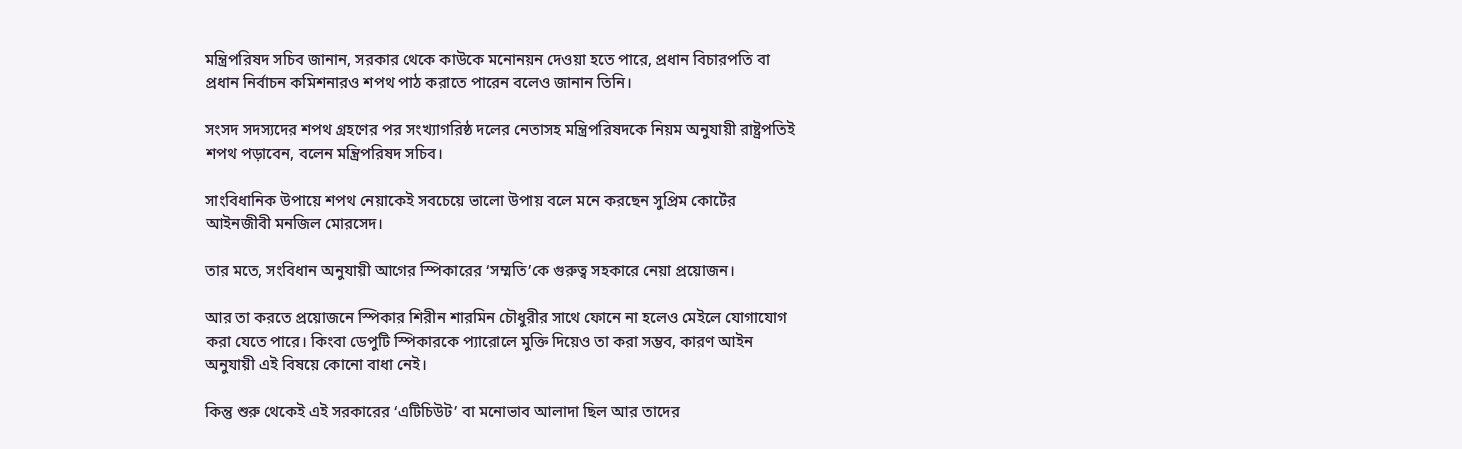মন্ত্রিপরিষদ সচিব জানান, সরকার থেকে কাউকে মনোনয়ন দেওয়া হতে পারে, প্রধান বিচারপতি বা প্রধান নির্বাচন কমিশনারও শপথ পাঠ করাতে পারেন বলেও জানান তিনি।

সংসদ সদস্যদের শপথ গ্রহণের পর সংখ্যাগরিষ্ঠ দলের নেতাসহ মন্ত্রিপরিষদকে নিয়ম অনুযায়ী রাষ্ট্রপতিই শপথ পড়াবেন, বলেন মন্ত্রিপরিষদ সচিব।

সাংবিধানিক উপায়ে শপথ নেয়াকেই সবচেয়ে ভালো উপায় বলে মনে করছেন সুপ্রিম কোর্টের আইনজীবী মনজিল মোরসেদ।

তার মতে, সংবিধান অনুযায়ী আগের স্পিকারের ‘সম্মতি’কে গুরুত্ব সহকারে নেয়া প্রয়োজন।

আর তা করতে প্রয়োজনে স্পিকার শিরীন শারমিন চৌধুরীর সাথে ফোনে না হলেও মেইলে যোগাযোগ করা যেতে পারে। কিংবা ডেপুটি স্পিকারকে প্যারোলে মুক্তি দিয়েও তা করা সম্ভব, কারণ আইন অনুযায়ী এই বিষয়ে কোনো বাধা নেই।

কিন্তু শুরু থেকেই এই সরকারের ‘এটিচিউট’ বা মনোভাব আলাদা ছিল আর তাদের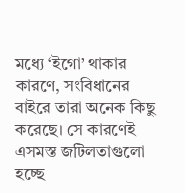মধ্যে ‘ইগো’ থাকার কারণে, সংবিধানের বাইরে তারা অনেক কিছু করেছে। সে কারণেই এসমস্ত জটিলতাগুলো হচ্ছে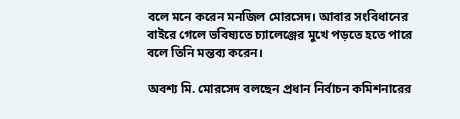বলে মনে করেন মনজিল মোরসেদ। আবার সংবিধানের বাইরে গেলে ভবিষ্যতে চ্যালেঞ্জের মুখে পড়তে হতে পারে বলে তিনি মন্তব্য করেন।

অবশ্য মি. মোরসেদ বলছেন প্রধান নির্বাচন কমিশনারের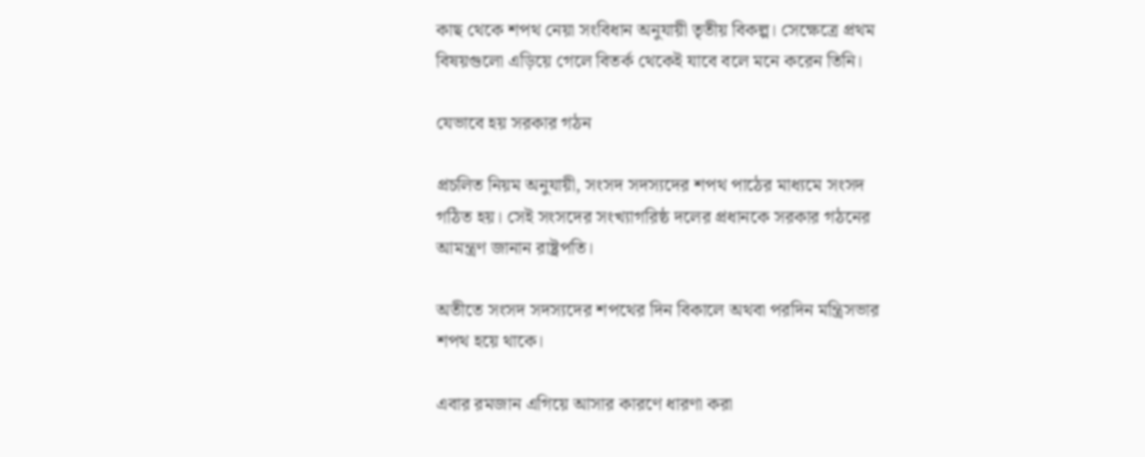কাছ থেকে শপথ নেয়া সংবিধান অনুযায়ী তৃতীয় বিকল্প। সেক্ষেত্রে প্রথম বিষয়গুলো এড়িয়ে গেলে বিতর্ক থেকেই যাবে বলে মনে করেন তিনি।

যেভাবে হয় সরকার গঠন

প্রচলিত নিয়ম অনুযায়ী, সংসদ সদস্যদের শপথ পাঠের মাধ্যমে সংসদ গঠিত হয়। সেই সংসদের সংখ্যাগরিষ্ঠ দলের প্রধানকে সরকার গঠনের আমন্ত্রণ জানান রাষ্ট্রপতি।

অতীতে সংসদ সদস্যদের শপথের দিন বিকালে অথবা পরদিন মন্ত্রিসভার শপথ হয়ে থাকে।

এবার রমজান এগিয়ে আসার কারণে ধারণা করা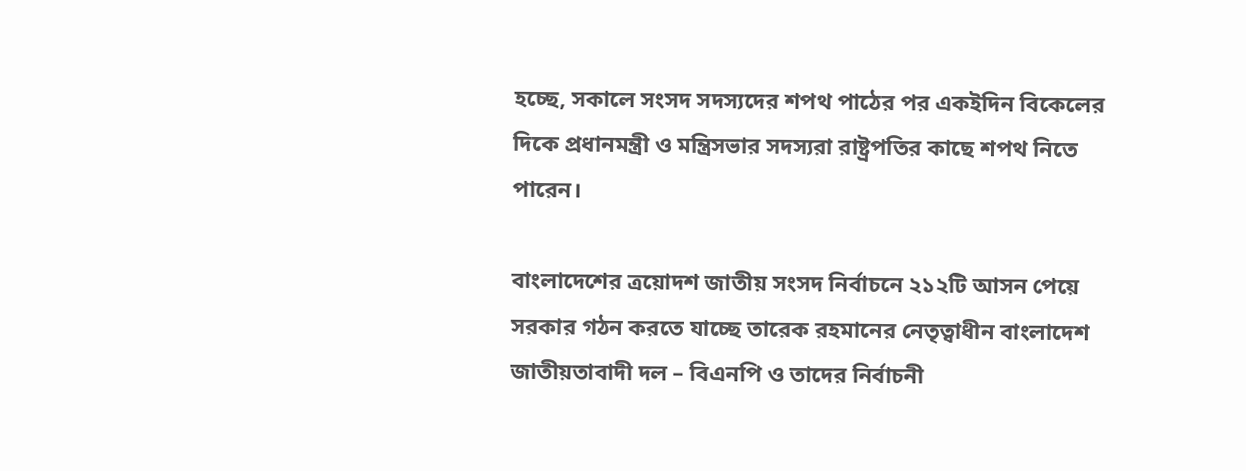হচ্ছে, সকালে সংসদ সদস্যদের শপথ পাঠের পর একইদিন বিকেলের দিকে প্রধানমন্ত্রী ও মন্ত্রিসভার সদস্যরা রাষ্ট্রপতির কাছে শপথ নিতে পারেন।

বাংলাদেশের ত্রয়োদশ জাতীয় সংসদ নির্বাচনে ২১২টি আসন পেয়ে সরকার গঠন করতে যাচ্ছে তারেক রহমানের নেতৃত্বাধীন বাংলাদেশ জাতীয়তাবাদী দল – বিএনপি ও তাদের নির্বাচনী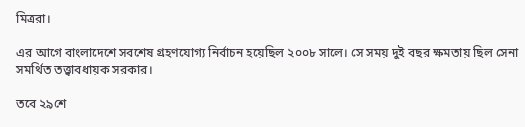মিত্ররা।

এর আগে বাংলাদেশে সবশেষ গ্রহণযোগ্য নির্বাচন হয়েছিল ২০০৮ সালে। সে সময় দুই বছর ক্ষমতায় ছিল সেনা সমর্থিত তত্ত্বাবধায়ক সরকার।

তবে ২৯শে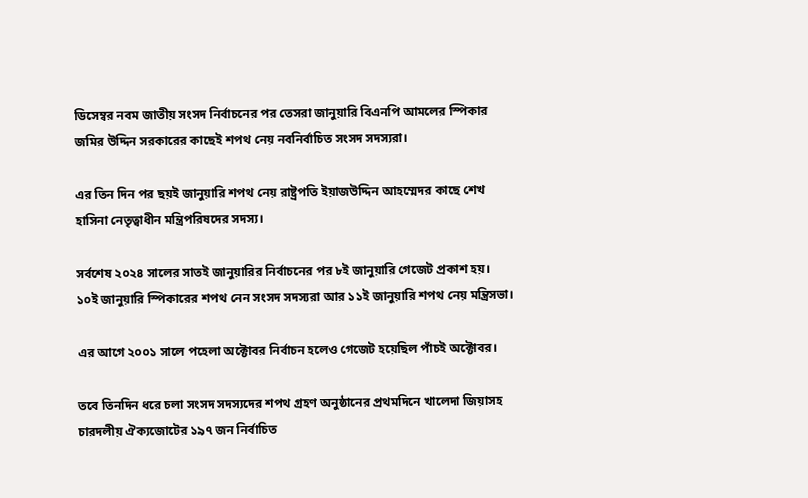ডিসেম্বর নবম জাতীয় সংসদ নির্বাচনের পর তেসরা জানুয়ারি বিএনপি আমলের স্পিকার জমির উদ্দিন সরকারের কাছেই শপথ নেয় নবনির্বাচিত সংসদ সদস্যরা।

এর তিন দিন পর ছয়ই জানুয়ারি শপথ নেয় রাষ্ট্রপতি ইয়াজউদ্দিন আহম্মেদর কাছে শেখ হাসিনা নেতৃত্বাধীন মন্ত্রিপরিষদের সদস্য।

সর্বশেষ ২০২৪ সালের সাতই জানুয়ারির নির্বাচনের পর ৮ই জানুয়ারি গেজেট প্রকাশ হয়। ১০ই জানুয়ারি স্পিকারের শপথ নেন সংসদ সদস্যরা আর ১১ই জানুয়ারি শপথ নেয় মন্ত্রিসভা।

এর আগে ২০০১ সালে পহেলা অক্টোবর নির্বাচন হলেও গেজেট হয়েছিল পাঁচই অক্টোবর।

তবে তিনদিন ধরে চলা সংসদ সদস্যদের শপথ গ্রহণ অনুষ্ঠানের প্রথমদিনে খালেদা জিয়াসহ চারদলীয় ঐক্যজোটের ১৯৭ জন নির্বাচিত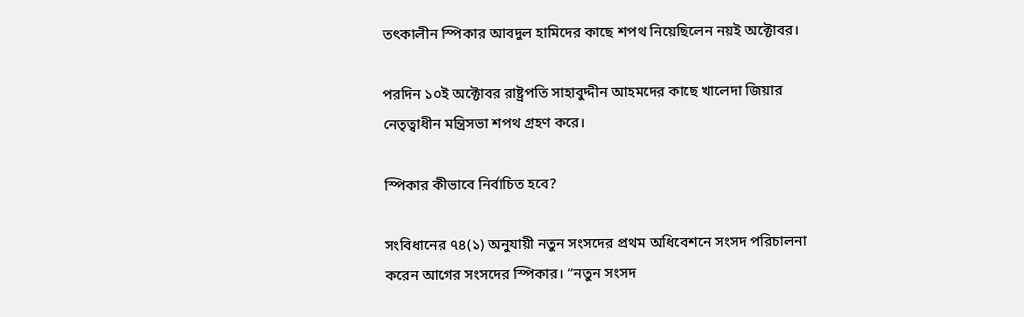তৎকালীন স্পিকার আবদুল হামিদের কাছে শপথ নিয়েছিলেন নয়ই অক্টোবর।

পরদিন ১০ই অক্টোবর রাষ্ট্রপতি সাহাবুদ্দীন আহমদের কাছে খালেদা জিয়ার নেতৃত্বাধীন মন্ত্রিসভা শপথ গ্রহণ করে।

স্পিকার কীভাবে নির্বাচিত হবে?

সংবিধানের ৭৪(১) অনুযায়ী নতুন সংসদের প্রথম অধিবেশনে সংসদ পরিচালনা করেন আগের সংসদের স্পিকার। “নতুন সংসদ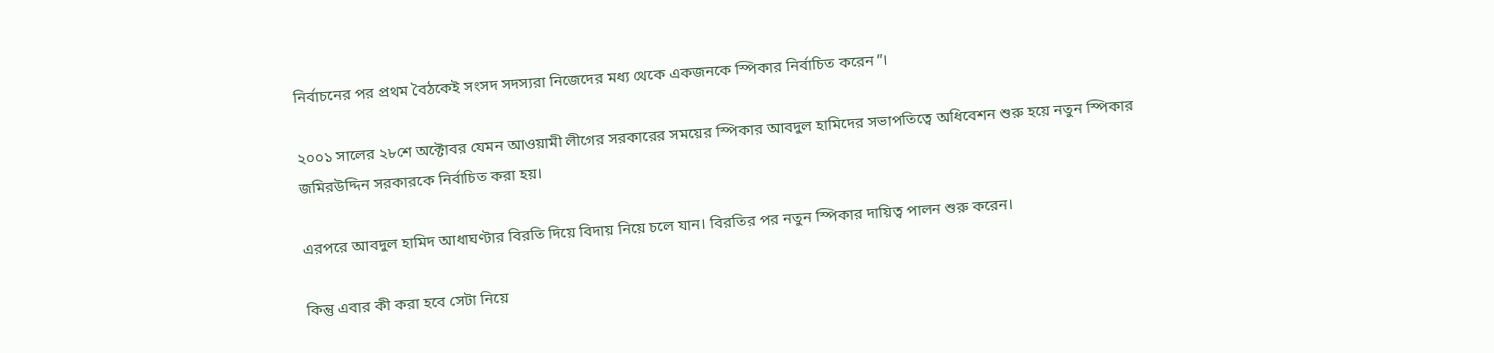নির্বাচনের পর প্রথম বৈঠকেই সংসদ সদস্যরা নিজেদের মধ্য থেকে একজনকে স্পিকার নির্বাচিত করেন”।

২০০১ সালের ২৮শে অক্টোবর যেমন আওয়ামী লীগের সরকারের সময়ের স্পিকার আবদুল হামিদের সভাপতিত্বে অধিবেশন শুরু হয়ে নতুন স্পিকার জমিরউদ্দিন সরকারকে নির্বাচিত করা হয়।

এরপরে আবদুল হামিদ আধাঘণ্টার বিরতি দিয়ে বিদায় নিয়ে চলে যান। বিরতির পর নতুন স্পিকার দায়িত্ব পালন শুরু করেন।

কিন্তু এবার কী করা হবে সেটা নিয়ে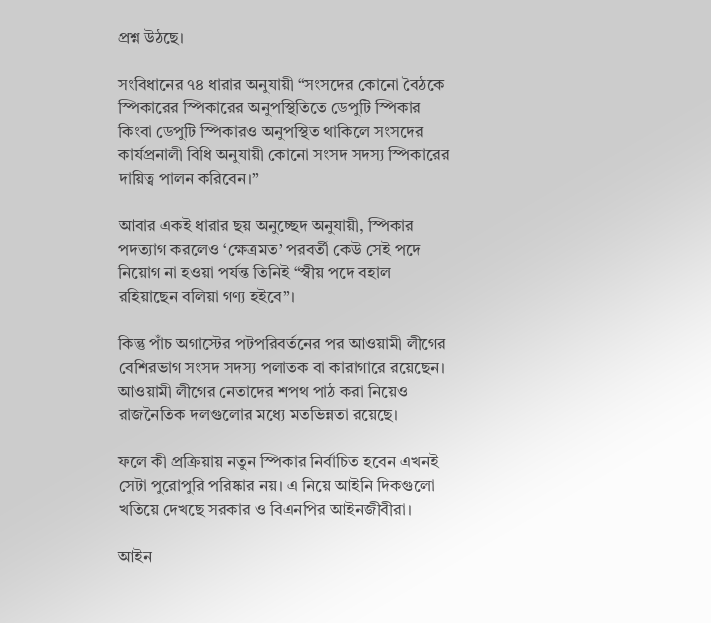প্রশ্ন উঠছে।

সংবিধানের ৭৪ ধারার অনুযায়ী “সংসদের কোনো বৈঠকে স্পিকারের স্পিকারের অনুপস্থিতিতে ডেপুটি স্পিকার কিংবা ডেপুটি স্পিকারও অনুপস্থিত থাকিলে সংসদের কার্যপ্রনালী বিধি অনুযায়ী কোনো সংসদ সদস্য স্পিকারের দায়িত্ব পালন করিবেন।”

আবার একই ধারার ছয় অনুচ্ছেদ অনুযায়ী, স্পিকার পদত্যাগ করলেও ‘ক্ষেত্রমত’ পরবর্তী কেউ সেই পদে নিয়োগ না হওয়া পর্যন্ত তিনিই “স্বীয় পদে বহাল রহিয়াছেন বলিয়া গণ্য হইবে”।

কিন্তু পাঁচ অগাস্টের পটপরিবর্তনের পর আওয়ামী লীগের বেশিরভাগ সংসদ সদস্য পলাতক বা কারাগারে রয়েছেন। আওয়ামী লীগের নেতাদের শপথ পাঠ করা নিয়েও রাজনৈতিক দলগুলোর মধ্যে মতভিন্নতা রয়েছে।

ফলে কী প্রক্রিয়ায় নতুন স্পিকার নির্বাচিত হবেন এখনই সেটা পুরোপুরি পরিষ্কার নয়। এ নিয়ে আইনি দিকগুলো খতিয়ে দেখছে সরকার ও বিএনপির আইনজীবীরা।

আইন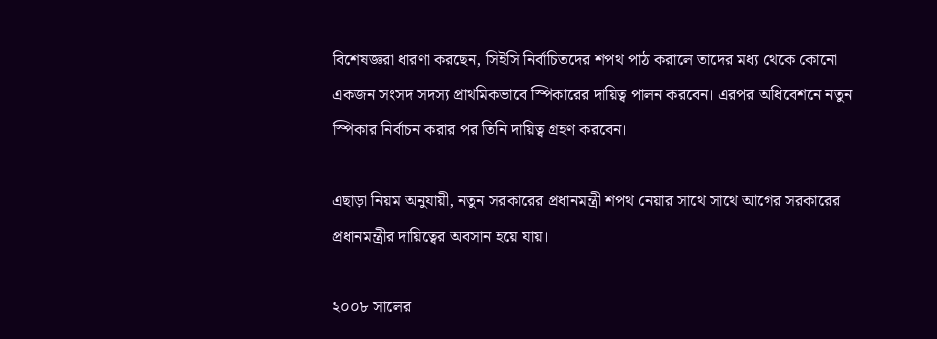বিশেষজ্ঞরা ধারণা করছেন, সিইসি নির্বাচিতদের শপথ পাঠ করালে তাদের মধ্য থেকে কোনো একজন সংসদ সদস্য প্রাথমিকভাবে স্পিকারের দায়িত্ব পালন করবেন। এরপর অধিবেশনে নতুন স্পিকার নির্বাচন করার পর তিনি দায়িত্ব গ্রহণ করবেন।

এছাড়া নিয়ম অনুযায়ী, নতুন সরকারের প্রধানমন্ত্রী শপথ নেয়ার সাথে সাথে আগের সরকারের প্রধানমন্ত্রীর দায়িত্বের অবসান হয়ে যায়।

২০০৮ সালের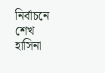নির্বাচনে শেখ হাসিনা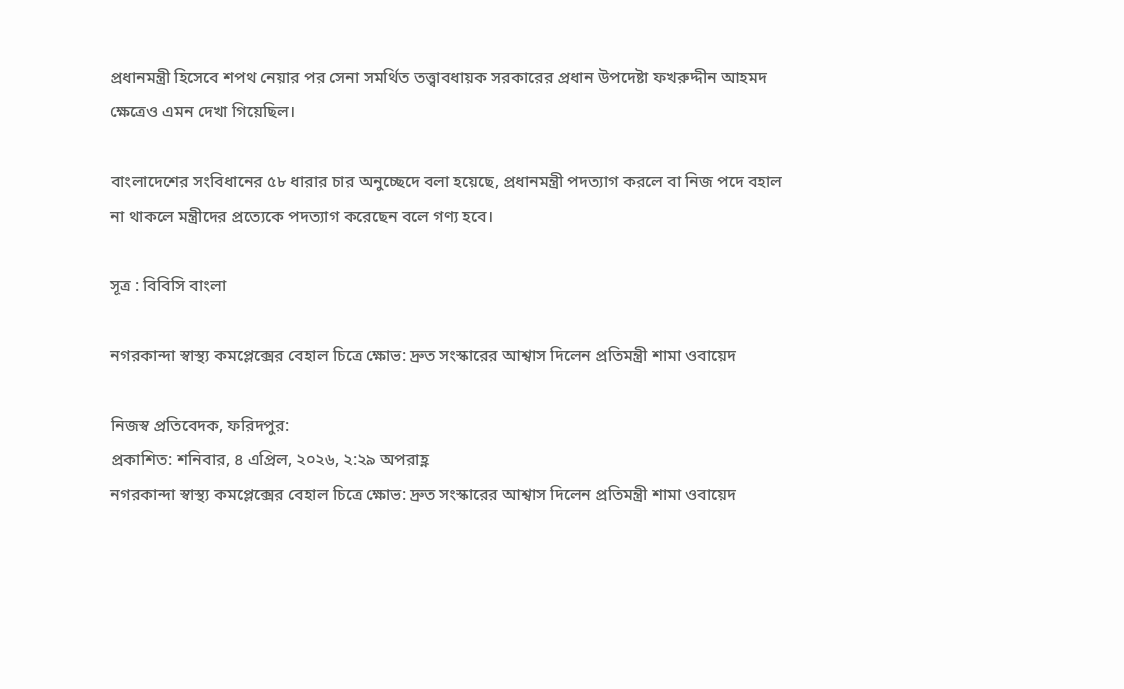প্রধানমন্ত্রী হিসেবে শপথ নেয়ার পর সেনা সমর্থিত তত্ত্বাবধায়ক সরকারের প্রধান উপদেষ্টা ফখরুদ্দীন আহমদ ক্ষেত্রেও এমন দেখা গিয়েছিল।

বাংলাদেশের সংবিধানের ৫৮ ধারার চার অনুচ্ছেদে বলা হয়েছে, প্রধানমন্ত্রী পদত্যাগ করলে বা নিজ পদে বহাল না থাকলে মন্ত্রীদের প্রত্যেকে পদত্যাগ করেছেন বলে গণ্য হবে।

সূত্র : বিবিসি বাংলা

নগরকান্দা স্বাস্থ্য কমপ্লেক্সের বেহাল চিত্রে ক্ষোভ: দ্রুত সংস্কারের আশ্বাস দিলেন প্রতিমন্ত্রী শামা ওবায়েদ

নিজস্ব প্রতিবেদক, ফরিদপুর:
প্রকাশিত: শনিবার, ৪ এপ্রিল, ২০২৬, ২:২৯ অপরাহ্ণ
নগরকান্দা স্বাস্থ্য কমপ্লেক্সের বেহাল চিত্রে ক্ষোভ: দ্রুত সংস্কারের আশ্বাস দিলেন প্রতিমন্ত্রী শামা ওবায়েদ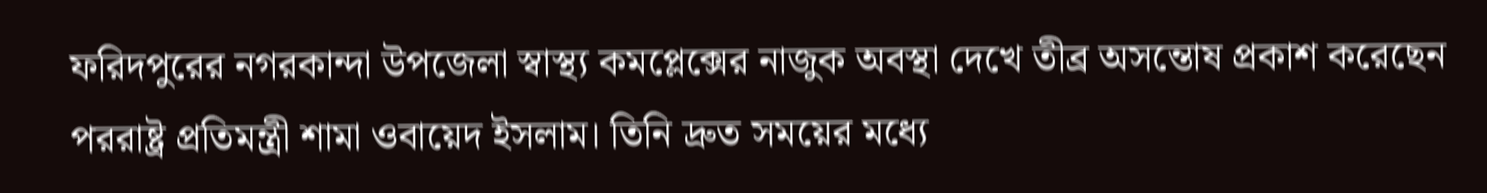ফরিদপুরের নগরকান্দা উপজেলা স্বাস্থ্য কমপ্লেক্সের নাজুক অবস্থা দেখে তীব্র অসন্তোষ প্রকাশ করেছেন পররাষ্ট্র প্রতিমন্ত্রী শামা ওবায়েদ ইসলাম। তিনি দ্রুত সময়ের মধ্যে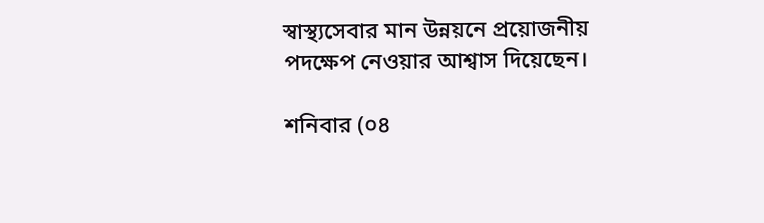স্বাস্থ্যসেবার মান উন্নয়নে প্রয়োজনীয় পদক্ষেপ নেওয়ার আশ্বাস দিয়েছেন।

শনিবার (০৪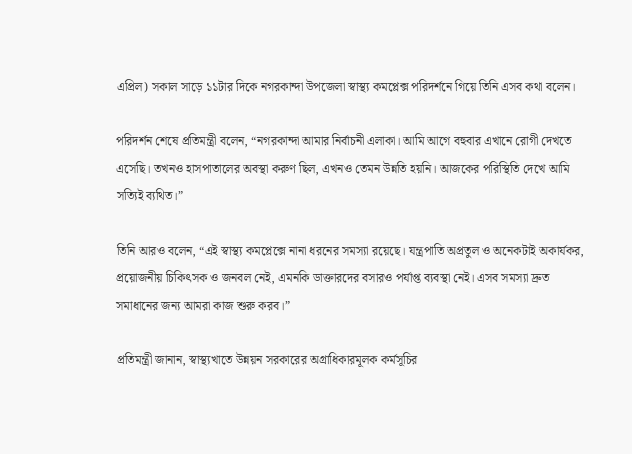এপ্রিল) সকাল সাড়ে ১১টার দিকে নগরকান্দা উপজেলা স্বাস্থ্য কমপ্লেক্স পরিদর্শনে গিয়ে তিনি এসব কথা বলেন।

পরিদর্শন শেষে প্রতিমন্ত্রী বলেন, “নগরকান্দা আমার নির্বাচনী এলাকা। আমি আগে বহুবার এখানে রোগী দেখতে এসেছি। তখনও হাসপাতালের অবস্থা করুণ ছিল, এখনও তেমন উন্নতি হয়নি। আজকের পরিস্থিতি দেখে আমি সত্যিই ব্যথিত।”

তিনি আরও বলেন, “এই স্বাস্থ্য কমপ্লেক্সে নানা ধরনের সমস্যা রয়েছে। যন্ত্রপাতি অপ্রতুল ও অনেকটাই অকার্যকর, প্রয়োজনীয় চিকিৎসক ও জনবল নেই, এমনকি ডাক্তারদের বসারও পর্যাপ্ত ব্যবস্থা নেই। এসব সমস্যা দ্রুত সমাধানের জন্য আমরা কাজ শুরু করব।”

প্রতিমন্ত্রী জানান, স্বাস্থ্যখাতে উন্নয়ন সরকারের অগ্রাধিকারমূলক কর্মসূচির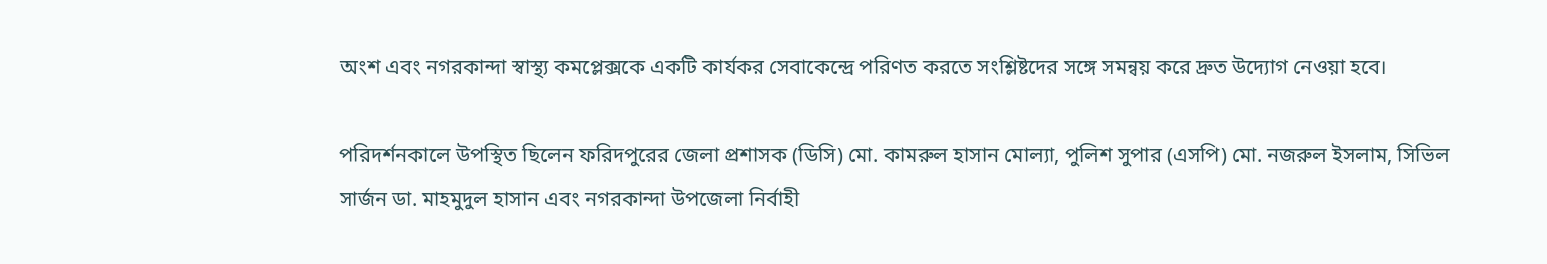অংশ এবং নগরকান্দা স্বাস্থ্য কমপ্লেক্সকে একটি কার্যকর সেবাকেন্দ্রে পরিণত করতে সংশ্লিষ্টদের সঙ্গে সমন্বয় করে দ্রুত উদ্যোগ নেওয়া হবে।

পরিদর্শনকালে উপস্থিত ছিলেন ফরিদপুরের জেলা প্রশাসক (ডিসি) মো. কামরুল হাসান মোল্যা, পুলিশ সুপার (এসপি) মো. নজরুল ইসলাম, সিভিল সার্জন ডা. মাহমুদুল হাসান এবং নগরকান্দা উপজেলা নির্বাহী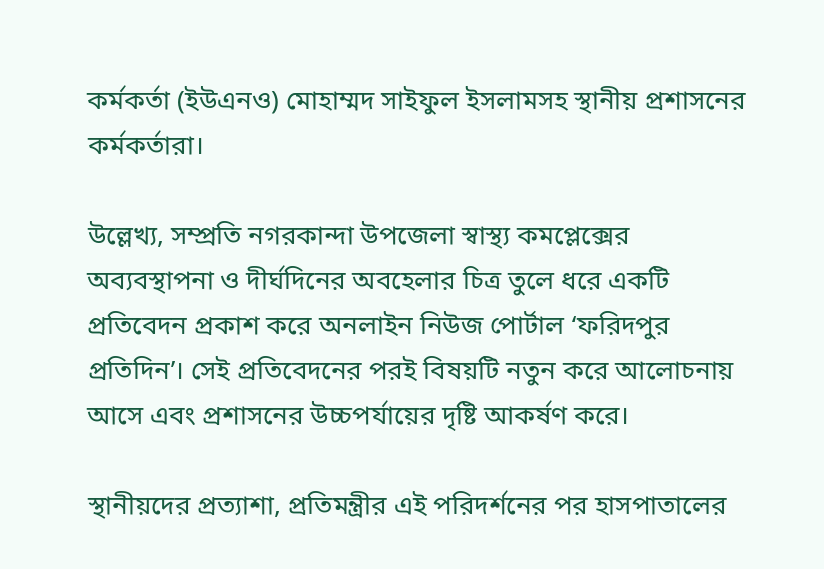কর্মকর্তা (ইউএনও) মোহাম্মদ সাইফুল ইসলামসহ স্থানীয় প্রশাসনের কর্মকর্তারা।

উল্লেখ্য, সম্প্রতি নগরকান্দা উপজেলা স্বাস্থ্য কমপ্লেক্সের অব্যবস্থাপনা ও দীর্ঘদিনের অবহেলার চিত্র তুলে ধরে একটি প্রতিবেদন প্রকাশ করে অনলাইন নিউজ পোর্টাল ‘ফরিদপুর প্রতিদিন’। সেই প্রতিবেদনের পরই বিষয়টি নতুন করে আলোচনায় আসে এবং প্রশাসনের উচ্চপর্যায়ের দৃষ্টি আকর্ষণ করে।

স্থানীয়দের প্রত্যাশা, প্রতিমন্ত্রীর এই পরিদর্শনের পর হাসপাতালের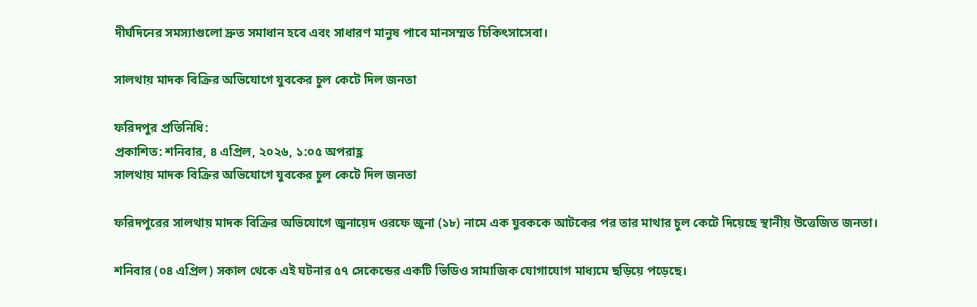দীর্ঘদিনের সমস্যাগুলো দ্রুত সমাধান হবে এবং সাধারণ মানুষ পাবে মানসম্মত চিকিৎসাসেবা।

সালথায় মাদক বিক্রির অভিযোগে যুবকের চুল কেটে দিল জনতা

ফরিদপুর প্রতিনিধি:
প্রকাশিত: শনিবার, ৪ এপ্রিল, ২০২৬, ১:০৫ অপরাহ্ণ
সালথায় মাদক বিক্রির অভিযোগে যুবকের চুল কেটে দিল জনতা

ফরিদপুরের সালথায় মাদক বিক্রির অভিযোগে জুনায়েদ ওরফে জুনা (১৮) নামে এক যুবককে আটকের পর তার মাথার চুল কেটে দিয়েছে স্থানীয় উত্তেজিত জনতা।

শনিবার (০৪ এপ্রিল) সকাল থেকে এই ঘটনার ৫৭ সেকেন্ডের একটি ভিডিও সামাজিক যোগাযোগ মাধ্যমে ছড়িয়ে পড়েছে।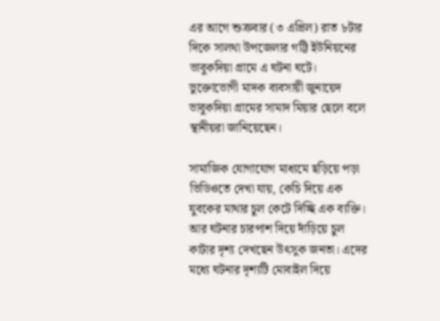এর আগে শুক্রবার (৩ এপ্রিল) রাত ৮টার দিকে সালথা উপজেলার গট্টি ইউনিয়নের ভাবুকদিয়া গ্রামে এ ঘটনা ঘটে। ভুক্তোভোগী মাদক ব্যবসায়ী জুনায়েদ ভাবুকদিয়া গ্রামের সামাদ মিয়ার ছেলে বলে স্থানীয়রা জানিয়েছেন।

সামাজিক যোগাযোগ মাধ্যমে ছড়িয়ে পড়া ভিডিওতে দেখা যায়, কেচি দিয়ে এক যুবকের মাথার চুল কেটে দিচ্ছি এক ব্যক্তি। আর ঘটনার চারপাশ দিয়ে দাঁড়িয়ে চুল কাটার দৃশ্য দেখছেন উৎসুক জনতা। এদের মধ্যে ঘটনার দৃশ্যটি মোবাইল দিয়ে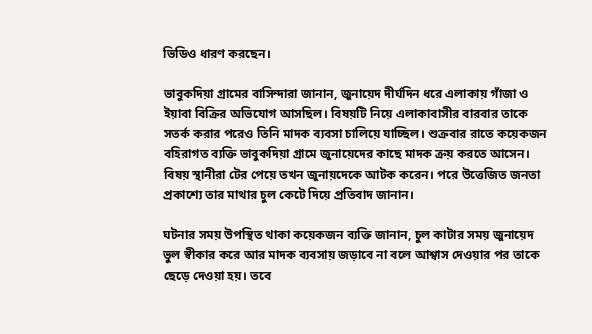ভিডিও ধারণ করছেন।

ভাবুকদিয়া গ্রামের বাসিন্দারা জানান, জুনায়েদ দীর্ঘদিন ধরে এলাকায় গাঁজা ও ইয়াবা বিক্রির অভিযোগ আসছিল। বিষয়টি নিয়ে এলাকাবাসীর বারবার তাকে সতর্ক করার পরেও তিনি মাদক ব্যবসা চালিয়ে যাচ্ছিল। শুক্রবার রাতে কয়েকজন বহিরাগত ব্যক্তি ভাবুকদিয়া গ্রামে জুনায়েদের কাছে মাদক ক্রয় করতে আসেন। বিষয় স্থানীরা টের পেয়ে তখন জুনায়দেকে আটক করেন। পরে উত্তেজিত জনতা প্রকাশ্যে তার মাথার চুল কেটে দিয়ে প্রতিবাদ জানান।

ঘটনার সময় উপস্থিত থাকা কয়েকজন ব্যক্তি জানান, চুল কাটার সময় জুনায়েদ ভুল স্বীকার করে আর মাদক ব্যবসায় জড়াবে না বলে আশ্বাস দেওয়ার পর তাকে ছেড়ে দেওয়া হয়। তবে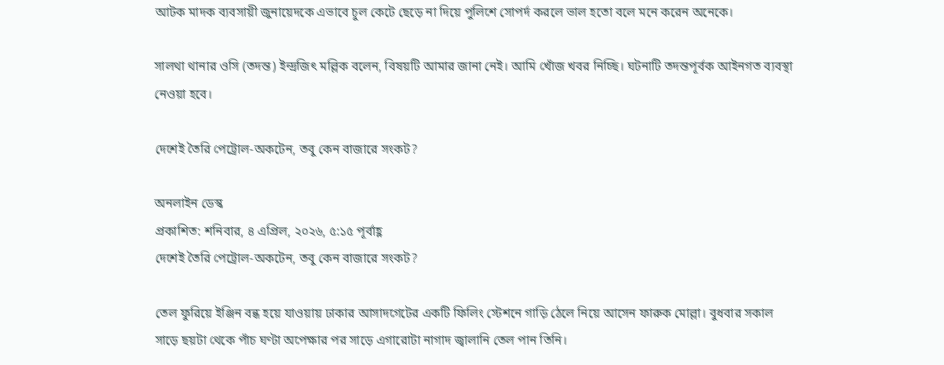আটক মাদক ব্যবসায়ী জুনায়েদকে এভাবে চুল কেটে ছেড়ে না দিয়ে পুলিশে সোপর্দ করলে ভাল হতো বলে মনে করেন অনেকে।

সালথা থানার ওসি (তদন্ত) ইন্দ্রজিৎ মল্লিক বলেন, বিষয়টি আমার জানা নেই। আমি খোঁজ খবর নিচ্ছি। ঘটনাটি তদন্তপূর্বক আইনগত ব্যবস্থা নেওয়া হবে।

দেশেই তৈরি পেট্রোল-অকটেন, তবু কেন বাজারে সংকট?

অনলাইন ডেস্ক
প্রকাশিত: শনিবার, ৪ এপ্রিল, ২০২৬, ৫:১৫ পূর্বাহ্ণ
দেশেই তৈরি পেট্রোল-অকটেন, তবু কেন বাজারে সংকট?

তেল ফুরিয়ে ইঞ্জিন বন্ধ হয়ে যাওয়ায় ঢাকার আসাদগেটের একটি ফিলিং স্টেশনে গাড়ি ঠেলে নিয়ে আসেন ফারুক মোল্লা। বুধবার সকাল সাড়ে ছয়টা থেকে পাঁচ ঘণ্টা অপেক্ষার পর সাড়ে এগারোটা নাগাদ জ্বালানি তেল পান তিনি।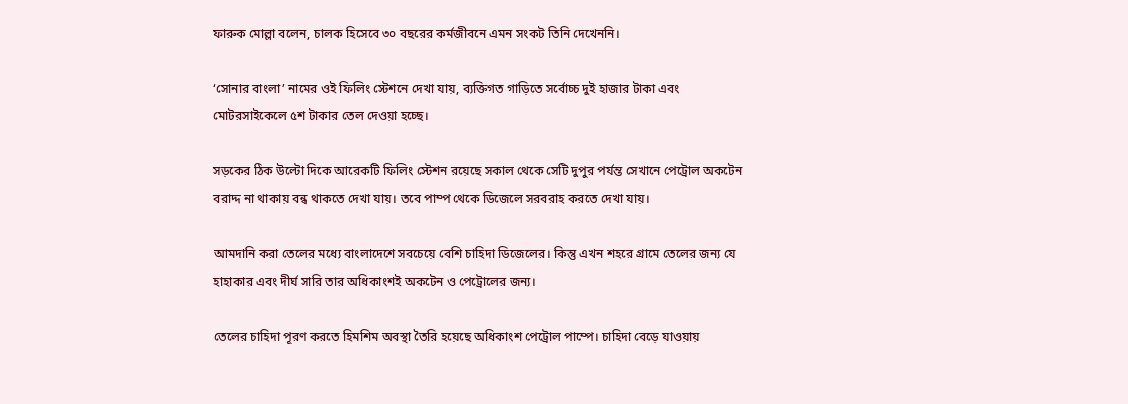ফারুক মোল্লা বলেন, চালক হিসেবে ৩০ বছরের কর্মজীবনে এমন সংকট তিনি দেখেননি।

‘সোনার বাংলা’ নামের ওই ফিলিং স্টেশনে দেখা যায়, ব্যক্তিগত গাড়িতে সর্বোচ্চ দুই হাজার টাকা এবং মোটরসাইকেলে ৫শ টাকার তেল দেওয়া হচ্ছে।

সড়কের ঠিক উল্টো দিকে আরেকটি ফিলিং স্টেশন রয়েছে সকাল থেকে সেটি দুপুর পর্যন্ত সেখানে পেট্রোল অকটেন বরাদ্দ না থাকায় বন্ধ থাকতে দেখা যায়। তবে পাম্প থেকে ডিজেলে সরবরাহ করতে দেখা যায়।

আমদানি করা তেলের মধ্যে বাংলাদেশে সবচেয়ে বেশি চাহিদা ডিজেলের। কিন্তু এখন শহরে গ্রামে তেলের জন্য যে হাহাকার এবং দীর্ঘ সারি তার অধিকাংশই অকটেন ও পেট্রোলের জন্য।

তেলের চাহিদা পূরণ করতে হিমশিম অবস্থা তৈরি হয়েছে অধিকাংশ পেট্রোল পাম্পে। চাহিদা বেড়ে যাওয়ায়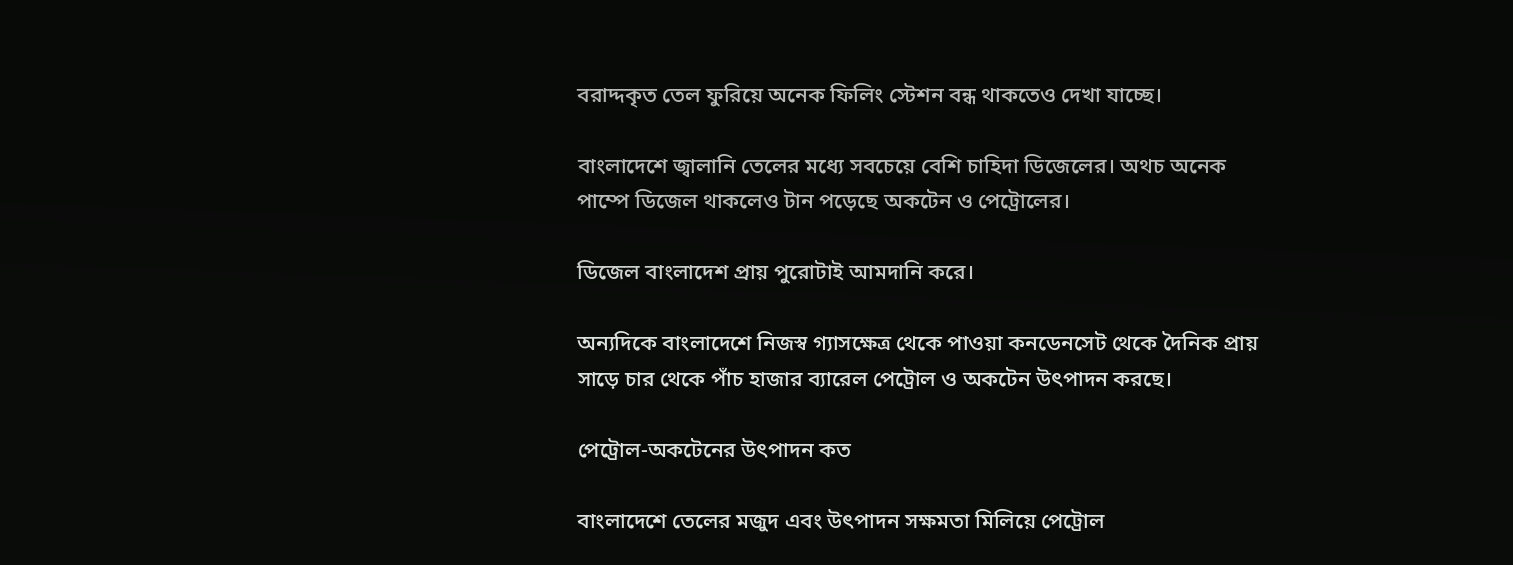বরাদ্দকৃত তেল ফুরিয়ে অনেক ফিলিং স্টেশন বন্ধ থাকতেও দেখা যাচ্ছে।

বাংলাদেশে জ্বালানি তেলের মধ্যে সবচেয়ে বেশি চাহিদা ডিজেলের। অথচ অনেক পাম্পে ডিজেল থাকলেও টান পড়েছে অকটেন ও পেট্রোলের।

ডিজেল বাংলাদেশ প্রায় পুরোটাই আমদানি করে।

অন্যদিকে বাংলাদেশে নিজস্ব গ্যাসক্ষেত্র থেকে পাওয়া কনডেনসেট থেকে দৈনিক প্রায় সাড়ে চার থেকে পাঁচ হাজার ব্যারেল পেট্রোল ও অকটেন উৎপাদন করছে।

পেট্রোল-অকটেনের উৎপাদন কত

বাংলাদেশে তেলের মজুদ এবং উৎপাদন সক্ষমতা মিলিয়ে পেট্রোল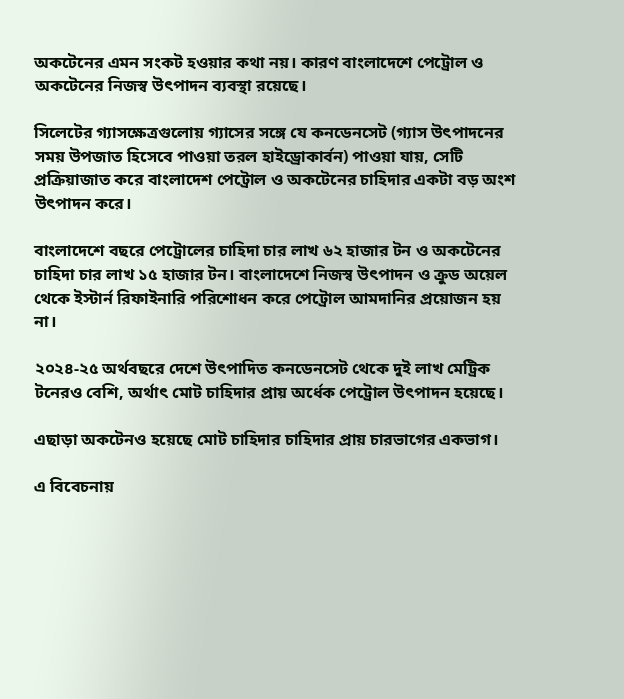অকটেনের এমন সংকট হওয়ার কথা নয়। কারণ বাংলাদেশে পেট্রোল ও অকটেনের নিজস্ব উৎপাদন ব্যবস্থা রয়েছে।

সিলেটের গ্যাসক্ষেত্রগুলোয় গ্যাসের সঙ্গে যে কনডেনসেট (গ্যাস উৎপাদনের সময় উপজাত হিসেবে পাওয়া তরল হাইড্রোকার্বন) পাওয়া যায়, সেটি প্রক্রিয়াজাত করে বাংলাদেশ পেট্রোল ও অকটেনের চাহিদার একটা বড় অংশ উৎপাদন করে।

বাংলাদেশে বছরে পেট্রোলের চাহিদা চার লাখ ৬২ হাজার টন ও অকটেনের চাহিদা চার লাখ ১৫ হাজার টন। বাংলাদেশে নিজস্ব উৎপাদন ও ক্রুড অয়েল থেকে ইস্টার্ন রিফাইনারি পরিশোধন করে পেট্রোল আমদানির প্রয়োজন হয় না।

২০২৪-২৫ অর্থবছরে দেশে উৎপাদিত কনডেনসেট থেকে দুই লাখ মেট্রিক টনেরও বেশি, অর্থাৎ মোট চাহিদার প্রায় অর্ধেক পেট্রোল উৎপাদন হয়েছে।

এছাড়া অকটেনও হয়েছে মোট চাহিদার চাহিদার প্রায় চারভাগের একভাগ।

এ বিবেচনায়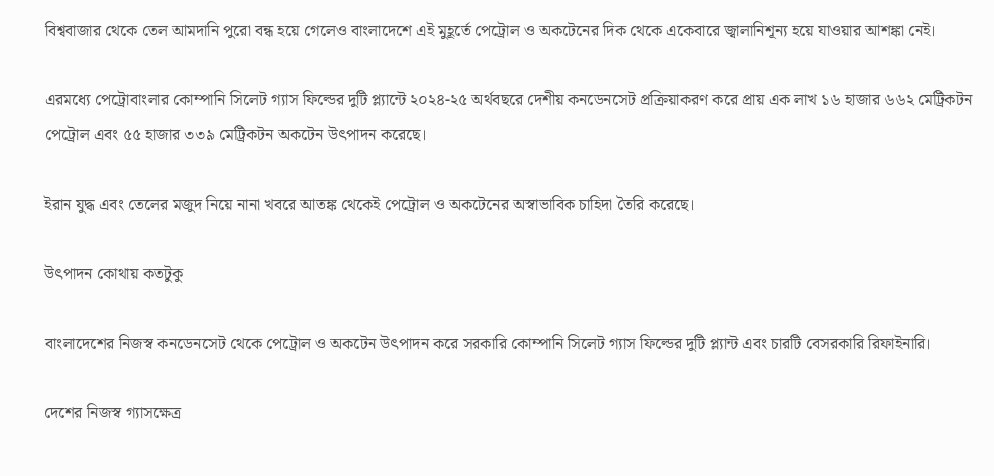বিশ্ববাজার থেকে তেল আমদানি পুরো বন্ধ হয়ে গেলেও বাংলাদেশে এই মুহূর্তে পেট্রোল ও অকটেনের দিক থেকে একেবারে জ্বালানিশূন্য হয়ে যাওয়ার আশঙ্কা নেই।

এরমধ্যে পেট্রোবাংলার কোম্পানি সিলেট গ্যাস ফিল্ডের দুটি প্ল্যান্টে ২০২৪-২৫ অর্থবছরে দেশীয় কনডেনসেট প্রক্রিয়াকরণ করে প্রায় এক লাখ ১৬ হাজার ৬৬২ মেট্রিকটন পেট্রোল এবং ৫৫ হাজার ৩৩৯ মেট্রিকটন অকটেন উৎপাদন করেছে।

ইরান যুদ্ধ এবং তেলের মজুদ নিয়ে নানা খবরে আতঙ্ক থেকেই পেট্রোল ও অকটেনের অস্বাভাবিক চাহিদা তৈরি করেছে।

উৎপাদন কোথায় কতটুকু

বাংলাদেশের নিজস্ব কনডেনসেট থেকে পেট্রোল ও অকটেন উৎপাদন করে সরকারি কোম্পানি সিলেট গ্যাস ফিল্ডের দুটি প্ল্যান্ট এবং চারটি বেসরকারি রিফাইনারি।

দেশের নিজস্ব গ্যাসক্ষেত্র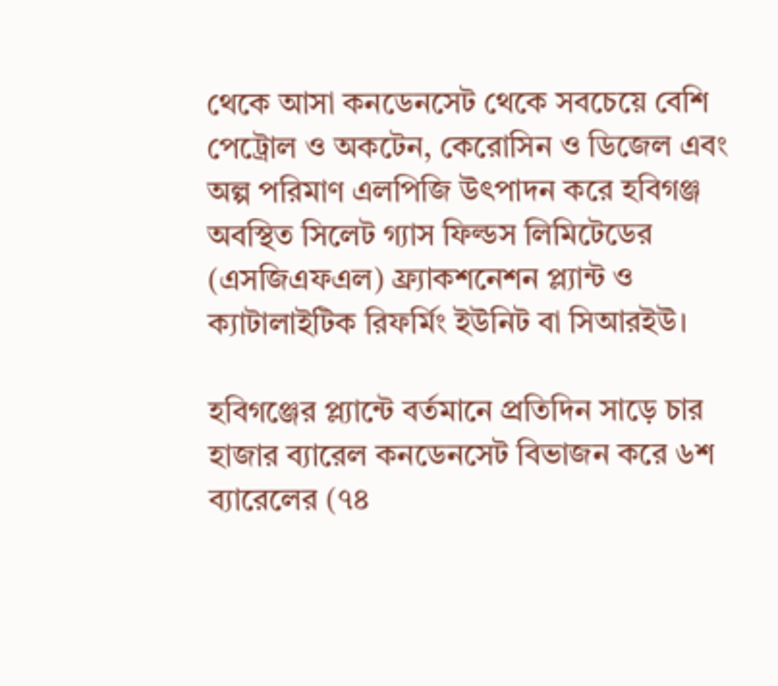থেকে আসা কনডেনসেট থেকে সবচেয়ে বেশি পেট্রোল ও অকটেন, কেরোসিন ও ডিজেল এবং অল্প পরিমাণ এলপিজি উৎপাদন করে হবিগঞ্জ অবস্থিত সিলেট গ্যাস ফিল্ডস লিমিটেডের (এসজিএফএল) ফ্র্যাকশনেশন প্ল্যান্ট ও ক্যাটালাইটিক রিফর্মিং ইউনিট বা সিআরইউ।

হবিগঞ্জের প্ল্যান্টে বর্তমানে প্রতিদিন সাড়ে চার হাজার ব্যারেল কনডেনসেট বিভাজন করে ৬শ ব্যারেলের (৭৪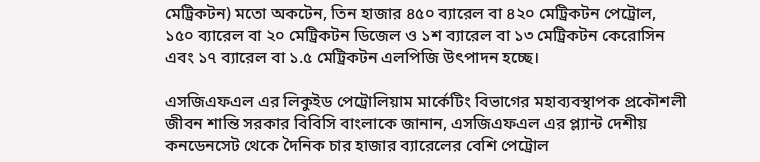মেট্রিকটন) মতো অকটেন, তিন হাজার ৪৫০ ব্যারেল বা ৪২০ মেট্রিকটন পেট্রোল, ১৫০ ব্যারেল বা ২০ মেট্রিকটন ডিজেল ও ১শ ব্যারেল বা ১৩ মেট্রিকটন কেরোসিন এবং ১৭ ব্যারেল বা ১.৫ মেট্রিকটন এলপিজি উৎপাদন হচ্ছে।

এসজিএফএল এর লিকুইড পেট্রোলিয়াম মার্কেটিং বিভাগের মহাব্যবস্থাপক প্রকৌশলী জীবন শান্তি সরকার বিবিসি বাংলাকে জানান, এসজিএফএল এর প্ল্যান্ট দেশীয় কনডেনসেট থেকে দৈনিক চার হাজার ব্যারেলের বেশি পেট্রোল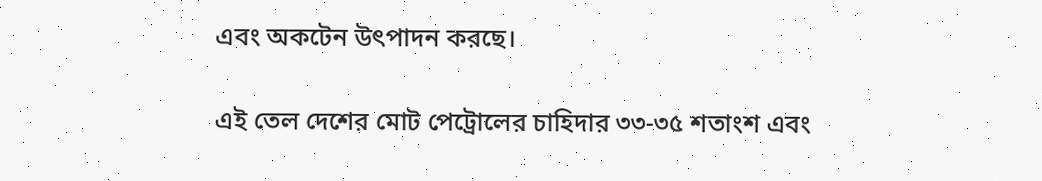এবং অকটেন উৎপাদন করছে।

এই তেল দেশের মোট পেট্রোলের চাহিদার ৩৩-৩৫ শতাংশ এবং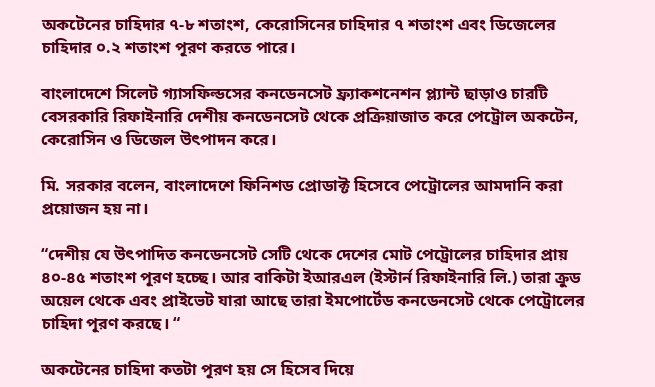অকটেনের চাহিদার ৭-৮ শতাংশ, কেরোসিনের চাহিদার ৭ শতাংশ এবং ডিজেলের চাহিদার ০.২ শতাংশ পূরণ করতে পারে।

বাংলাদেশে সিলেট গ্যাসফিল্ডসের কনডেনসেট ফ্র্যাকশনেশন প্ল্যান্ট ছাড়াও চারটি বেসরকারি রিফাইনারি দেশীয় কনডেনসেট থেকে প্রক্রিয়াজাত করে পেট্রোল অকটেন, কেরোসিন ও ডিজেল উৎপাদন করে।

মি. সরকার বলেন, বাংলাদেশে ফিনিশড প্রোডাক্ট হিসেবে পেট্রোলের আমদানি করা প্রয়োজন হয় না।

“দেশীয় যে উৎপাদিত কনডেনসেট সেটি থেকে দেশের মোট পেট্রোলের চাহিদার প্রায় ৪০-৪৫ শতাংশ পূরণ হচ্ছে। আর বাকিটা ইআরএল (ইস্টার্ন রিফাইনারি লি.) তারা ক্রুড অয়েল থেকে এবং প্রাইভেট যারা আছে তারা ইমপোর্টেড কনডেনসেট থেকে পেট্রোলের চাহিদা পূরণ করছে। “

অকটেনের চাহিদা কতটা পূরণ হয় সে হিসেব দিয়ে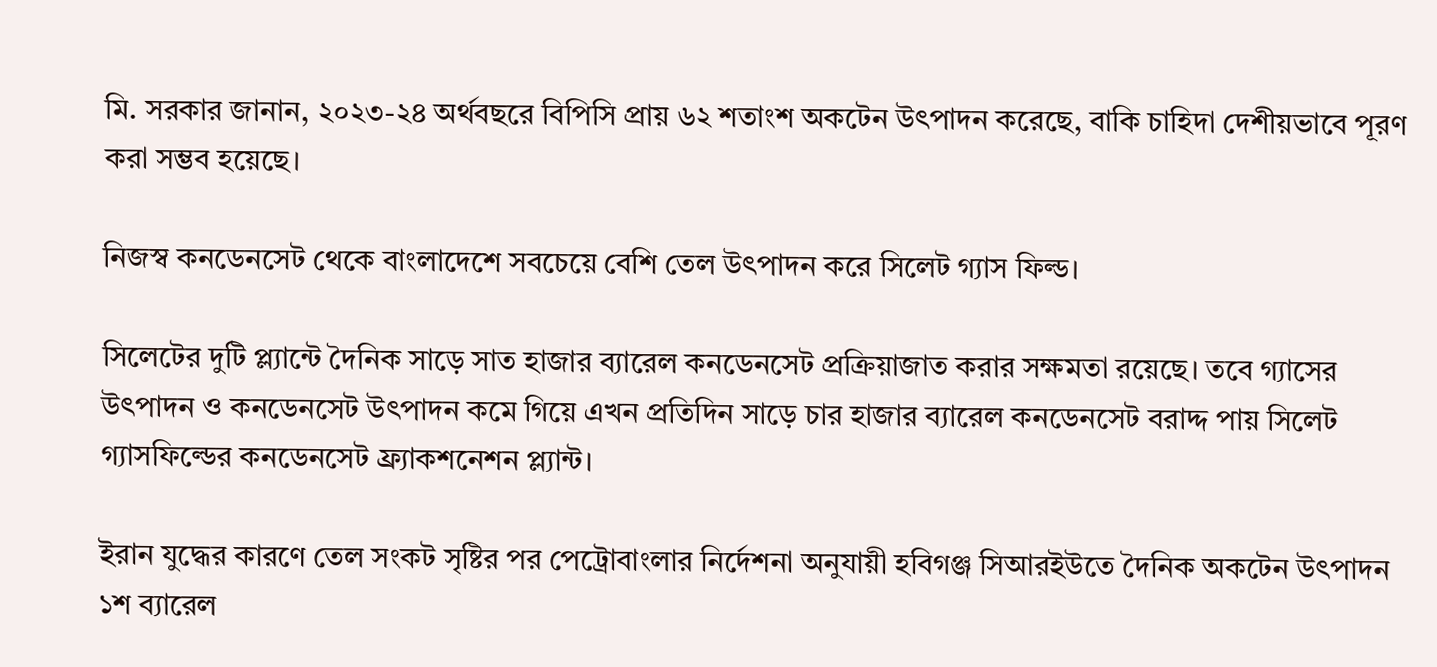মি. সরকার জানান, ২০২৩-২৪ অর্থবছরে বিপিসি প্রায় ৬২ শতাংশ অকটেন উৎপাদন করেছে, বাকি চাহিদা দেশীয়ভাবে পূরণ করা সম্ভব হয়েছে।

নিজস্ব কনডেনসেট থেকে বাংলাদেশে সবচেয়ে বেশি তেল উৎপাদন করে সিলেট গ্যাস ফিল্ড।

সিলেটের দুটি প্ল্যান্টে দৈনিক সাড়ে সাত হাজার ব্যারেল কনডেনসেট প্রক্রিয়াজাত করার সক্ষমতা রয়েছে। তবে গ্যাসের উৎপাদন ও কনডেনসেট উৎপাদন কমে গিয়ে এখন প্রতিদিন সাড়ে চার হাজার ব্যারেল কনডেনসেট বরাদ্দ পায় সিলেট গ্যাসফিল্ডের কনডেনসেট ফ্র্যাকশনেশন প্ল্যান্ট।

ইরান যুদ্ধের কারণে তেল সংকট সৃষ্টির পর পেট্রোবাংলার নির্দেশনা অনুযায়ী হবিগঞ্জ সিআরইউতে দৈনিক অকটেন উৎপাদন ১শ ব্যারেল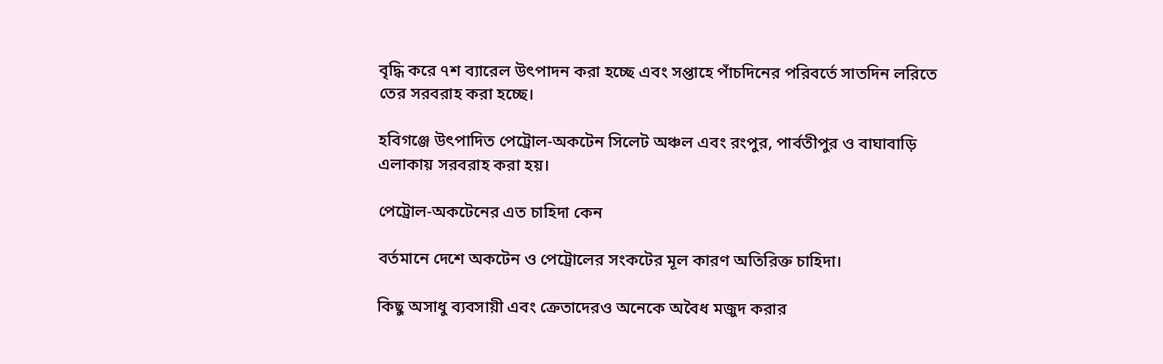বৃদ্ধি করে ৭শ ব্যারেল উৎপাদন করা হচ্ছে এবং সপ্তাহে পাঁচদিনের পরিবর্তে সাতদিন লরিতে তের সরবরাহ করা হচ্ছে।

হবিগঞ্জে উৎপাদিত পেট্রোল-অকটেন সিলেট অঞ্চল এবং রংপুর, পার্বতীপুর ও বাঘাবাড়ি এলাকায় সরবরাহ করা হয়।

পেট্রোল-অকটেনের এত চাহিদা কেন

বর্তমানে দেশে অকটেন ও পেট্রোলের সংকটের মূল কারণ অতিরিক্ত চাহিদা।

কিছু অসাধু ব্যবসায়ী এবং ক্রেতাদেরও অনেকে অবৈধ মজুদ করার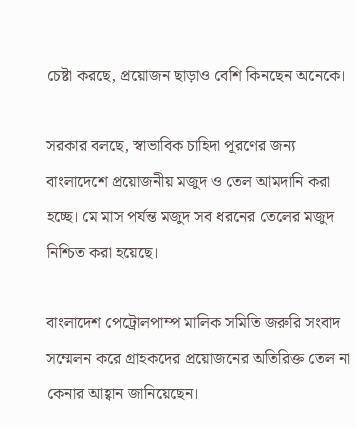চেষ্টা করছে, প্রয়োজন ছাড়াও বেশি কিনছেন অনেকে।

সরকার বলছে, স্বাভাবিক চাহিদা পূরণের জন্য বাংলাদেশে প্রয়োজনীয় মজুদ ও তেল আমদানি করা হচ্ছে। মে মাস পর্যন্ত মজুদ সব ধরনের তেলের মজুদ নিশ্চিত করা হয়েছে।

বাংলাদেশ পেট্রোলপাম্প মালিক সমিতি জরুরি সংবাদ সম্মেলন করে গ্রাহকদের প্রয়োজনের অতিরিক্ত তেল না কেনার আহ্বান জানিয়েছেন।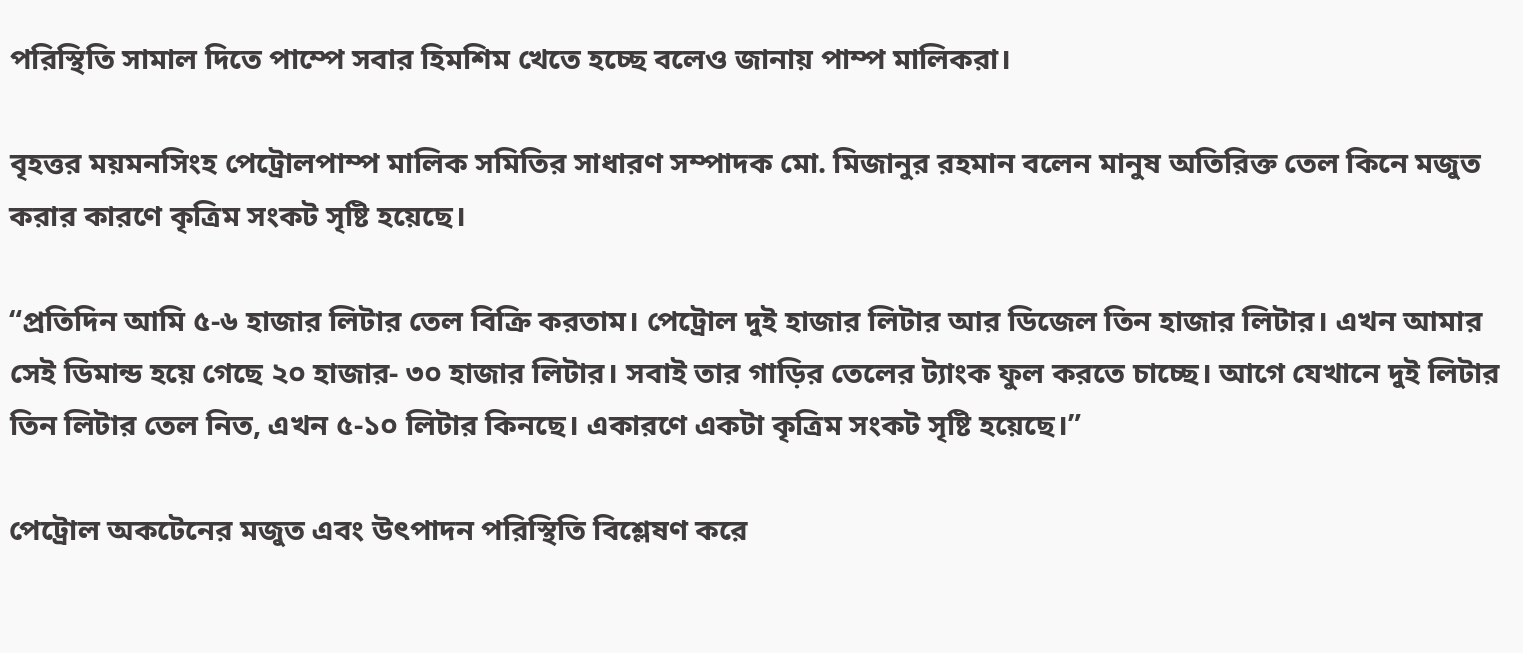পরিস্থিতি সামাল দিতে পাম্পে সবার হিমশিম খেতে হচ্ছে বলেও জানায় পাম্প মালিকরা।

বৃহত্তর ময়মনসিংহ পেট্রোলপাম্প মালিক সমিতির সাধারণ সম্পাদক মো. মিজানুর রহমান বলেন মানুষ অতিরিক্ত তেল কিনে মজুত করার কারণে কৃত্রিম সংকট সৃষ্টি হয়েছে।

“প্রতিদিন আমি ৫-৬ হাজার লিটার তেল বিক্রি করতাম। পেট্রোল দুই হাজার লিটার আর ডিজেল তিন হাজার লিটার। এখন আমার সেই ডিমান্ড হয়ে গেছে ২০ হাজার- ৩০ হাজার লিটার। সবাই তার গাড়ির তেলের ট্যাংক ফুল করতে চাচ্ছে। আগে যেখানে দুই লিটার তিন লিটার তেল নিত, এখন ৫-১০ লিটার কিনছে। একারণে একটা কৃত্রিম সংকট সৃষ্টি হয়েছে।”

পেট্রোল অকটেনের মজুত এবং উৎপাদন পরিস্থিতি বিশ্লেষণ করে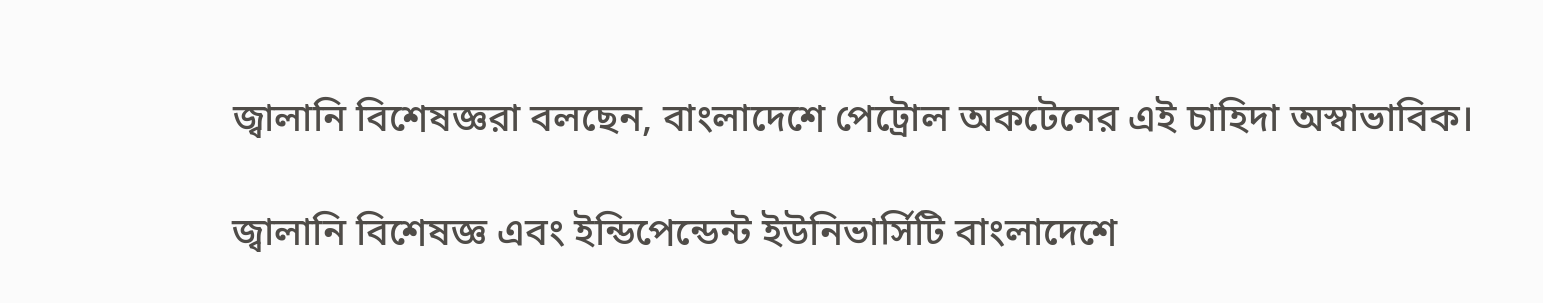জ্বালানি বিশেষজ্ঞরা বলছেন, বাংলাদেশে পেট্রোল অকটেনের এই চাহিদা অস্বাভাবিক।

জ্বালানি বিশেষজ্ঞ এবং ইন্ডিপেন্ডেন্ট ইউনিভার্সিটি বাংলাদেশে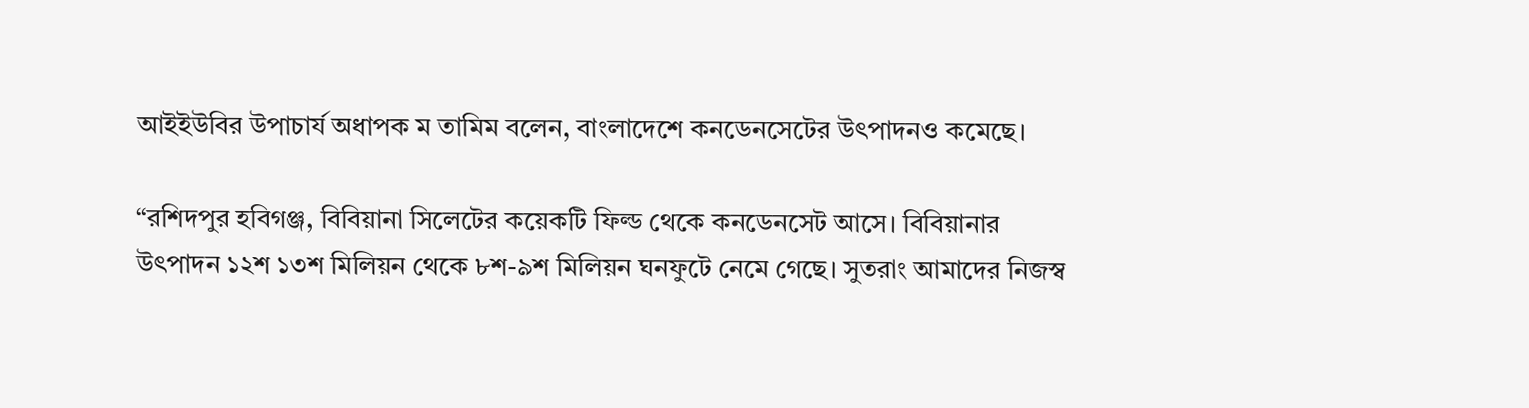আইইউবির উপাচার্য অধাপক ম তামিম বলেন, বাংলাদেশে কনডেনসেটের উৎপাদনও কমেছে।

“রশিদপুর হবিগঞ্জ, বিবিয়ানা সিলেটের কয়েকটি ফিল্ড থেকে কনডেনসেট আসে। বিবিয়ানার উৎপাদন ১২শ ১৩শ মিলিয়ন থেকে ৮শ-৯শ মিলিয়ন ঘনফুটে নেমে গেছে। সুতরাং আমাদের নিজস্ব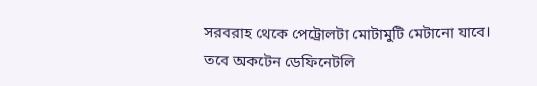সরবরাহ থেকে পেট্রোলটা মোটামুটি মেটানো যাবে। তবে অকটেন ডেফিনেটলি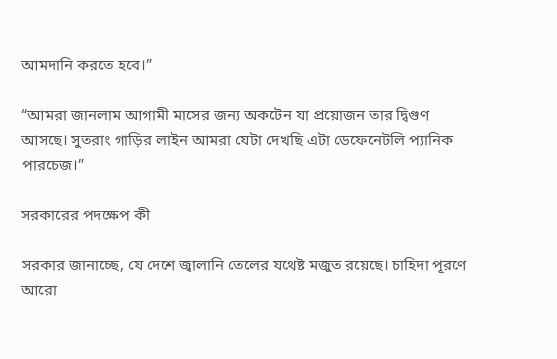আমদানি করতে হবে।”

“আমরা জানলাম আগামী মাসের জন্য অকটেন যা প্রয়োজন তার দ্বিগুণ আসছে। সুতরাং গাড়ির লাইন আমরা যেটা দেখছি এটা ডেফেনেটলি প্যানিক পারচেজ।”

সরকারের পদক্ষেপ কী

সরকার জানাচ্ছে, যে দেশে জ্বালানি তেলের যথেষ্ট মজুত রয়েছে। চাহিদা পূরণে আরো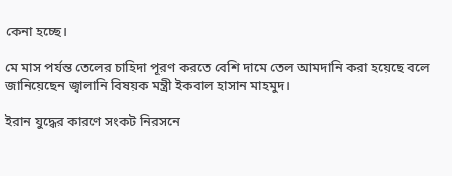কেনা হচ্ছে।

মে মাস পর্যন্ত তেলের চাহিদা পূরণ করতে বেশি দামে তেল আমদানি করা হয়েছে বলে জানিয়েছেন জ্বালানি বিষয়ক মন্ত্রী ইকবাল হাসান মাহমুদ।

ইরান যুদ্ধের কারণে সংকট নিরসনে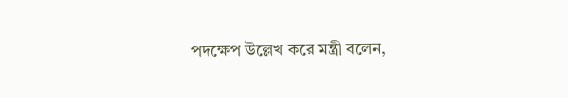পদক্ষেপ উল্লেখ করে মন্ত্রী বলেন,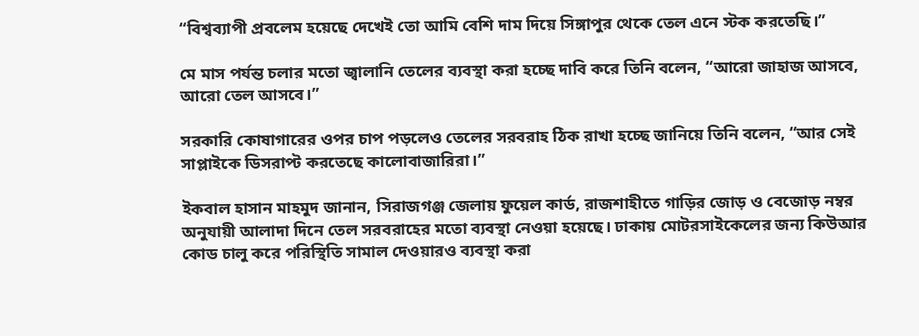“বিশ্বব্যাপী প্রবলেম হয়েছে দেখেই তো আমি বেশি দাম দিয়ে সিঙ্গাপুর থেকে তেল এনে স্টক করতেছি।”

মে মাস পর্যন্ত চলার মতো জ্বালানি তেলের ব্যবস্থা করা হচ্ছে দাবি করে তিনি বলেন, “আরো জাহাজ আসবে, আরো তেল আসবে।”

সরকারি কোষাগারের ওপর চাপ পড়লেও তেলের সরবরাহ ঠিক রাখা হচ্ছে জানিয়ে তিনি বলেন, “আর সেই সাপ্লাইকে ডিসরাপ্ট করতেছে কালোবাজারিরা।”

ইকবাল হাসান মাহমুদ জানান, সিরাজগঞ্জ জেলায় ফুয়েল কার্ড, রাজশাহীতে গাড়ির জোড় ও বেজোড় নম্বর অনুযায়ী আলাদা দিনে তেল সরবরাহের মতো ব্যবস্থা নেওয়া হয়েছে। ঢাকায় মোটরসাইকেলের জন্য কিউআর কোড চালু করে পরিস্থিতি সামাল দেওয়ারও ব্যবস্থা করা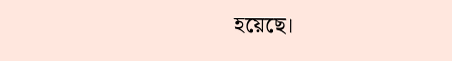হয়েছে।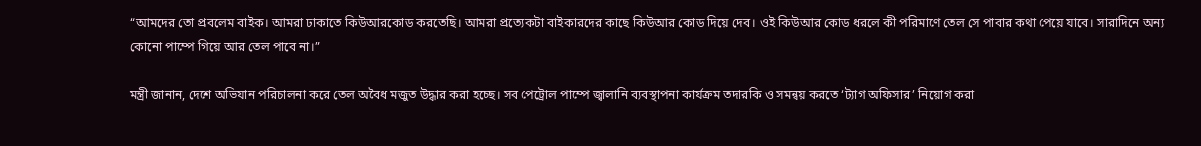“আমদের তো প্রবলেম বাইক। আমরা ঢাকাতে কিউআরকোড করতেছি। আমরা প্রত্যেকটা বাইকারদের কাছে কিউআর কোড দিয়ে দেব। ওই কিউআর কোড ধরলে কী পরিমাণে তেল সে পাবার কথা পেয়ে যাবে। সারাদিনে অন্য কোনো পাম্পে গিয়ে আর তেল পাবে না।”

মন্ত্রী জানান, দেশে অভিযান পরিচালনা করে তেল অবৈধ মজুত উদ্ধার করা হচ্ছে। সব পেট্রোল পাম্পে জ্বালানি ব্যবস্থাপনা কার্যক্রম তদারকি ও সমন্বয় করতে ‘ট্যাগ অফিসার’ নিয়োগ করা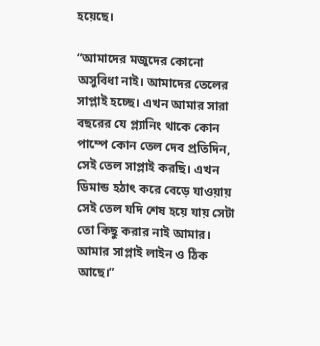হয়েছে।

“আমাদের মজুদের কোনো অসুবিধা নাই। আমাদের তেলের সাপ্লাই হচ্ছে। এখন আমার সারা বছরের যে প্ল্যানিং থাকে কোন পাম্পে কোন তেল দেব প্রতিদিন, সেই তেল সাপ্লাই করছি। এখন ডিমান্ড হঠাৎ করে বেড়ে যাওয়ায় সেই তেল যদি শেষ হয়ে যায় সেটা তো কিছু করার নাই আমার। আমার সাপ্লাই লাইন ও ঠিক আছে।”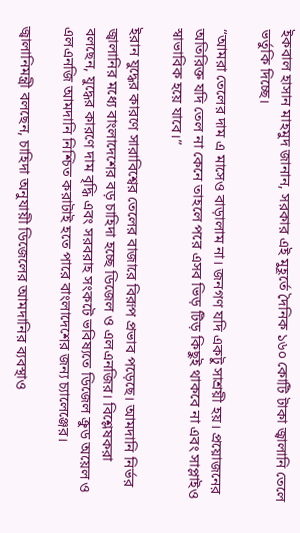ইকবাল হাসান মাহমুদ জানান, সরকার এই মুহূর্তে দৈনিক ১৬০ কোটি টাকা জ্বালানি তেলে ভর্তুকি দিচ্ছে।

“আমরা তেলের দাম এ মাসেও বাড়ালাম না। জনগণ যদি একটু সাশ্রয়ী হয়। প্রয়োজনের অতিরিক্ত যদি তেল না কেনে তাহলে পরে এসব ভিড় টিড় কিছুই থাকবে না এবং সাপ্লাইও স্বাভাবিক হয়ে যাবে।”

ইরান যুদ্ধের কারণে সারাবিশ্বের তেলের বাজারে বিরূপ প্রভাব পড়েছে। আমদানি নির্ভর জ্বালানির মধ্যে বাংলাদেশের বড় চাহিদা হচ্ছে ডিজেল ও এলএনজির। বিশ্লেষকরা বলছেন, যুদ্ধের কারণে দাম বৃদ্ধি এবং সরবরাহ সংকটে ভবিষ্যতে ডিজেল ক্রুড অয়েল ও এলএনজি আমদানি নিশ্চিত করাটাই হতে পারে বাংলাদেশের জন্য চ্যালেঞ্জের।

জ্বালানিমন্ত্রী বলছেন, চাহিদা অনুযায়ী ডিজেলের আমদানির ব্যবস্থাও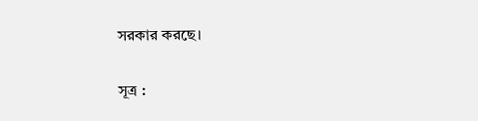সরকার করছে।

সূত্র :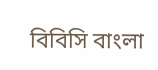বিবিসি বাংলা